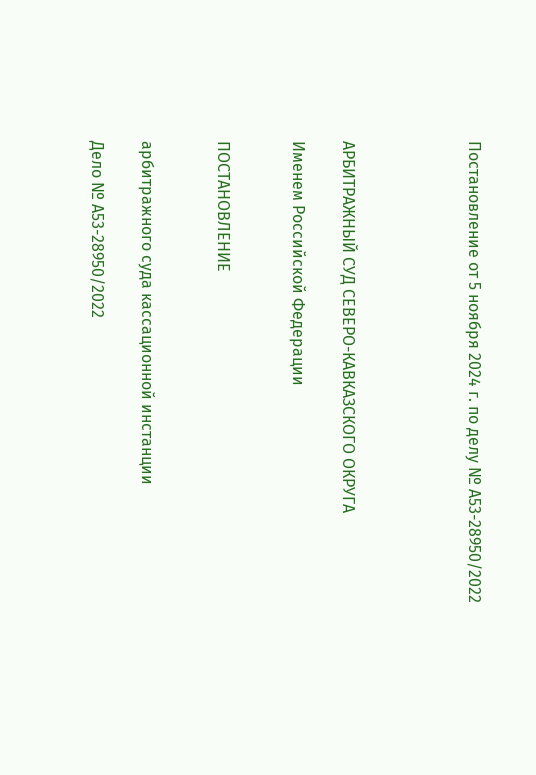Постановление от 5 ноября 2024 г. по делу № А53-28950/2022




АРБИТРАЖНЫЙ СУД СЕВЕРО-КАВКАЗСКОГО ОКРУГА

Именем Российской Федерации


ПОСТАНОВЛЕНИЕ


арбитражного суда кассационной инстанции

Дело № А53-28950/2022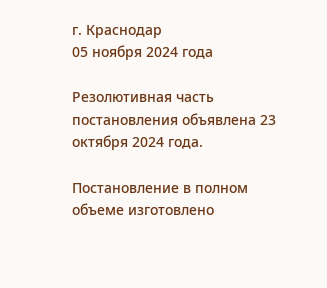г. Краснодар
05 ноября 2024 года

Резолютивная часть постановления объявлена 23 октября 2024 года.

Постановление в полном объеме изготовлено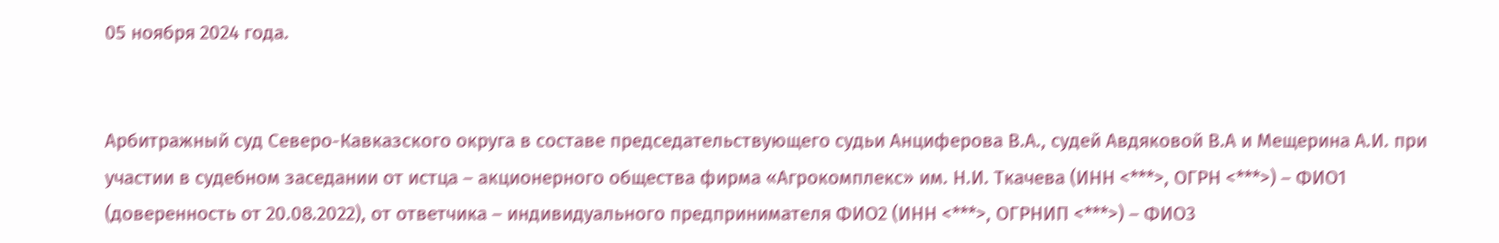05 ноября 2024 года.


Арбитражный суд Северо-Кавказского округа в составе председательствующего судьи Анциферова В.А., судей Авдяковой В.А и Мещерина А.И. при участии в судебном заседании от истца – акционерного общества фирма «Агрокомплекс» им. Н.И. Ткачева (ИНН <***>, ОГРН <***>) – ФИО1 (доверенность от 20.08.2022), от ответчика – индивидуального предпринимателя ФИО2 (ИНН <***>, ОГРНИП <***>) – ФИО3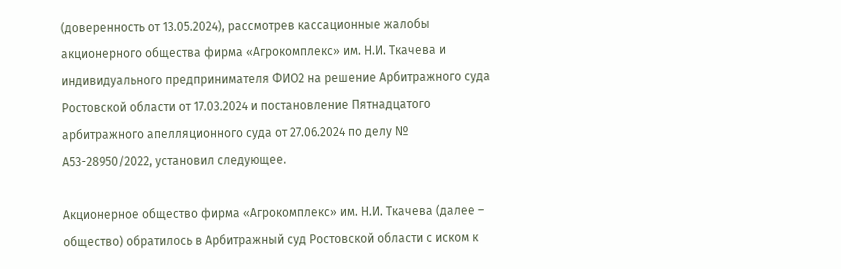(доверенность от 13.05.2024), рассмотрев кассационные жалобы акционерного общества фирма «Агрокомплекс» им. Н.И. Ткачева и индивидуального предпринимателя ФИО2 на решение Арбитражного суда Ростовской области от 17.03.2024 и постановление Пятнадцатого арбитражного апелляционного суда от 27.06.2024 по делу № А53-28950/2022, установил следующее.

Акционерное общество фирма «Агрокомплекс» им. Н.И. Ткачева (далее – общество) обратилось в Арбитражный суд Ростовской области с иском к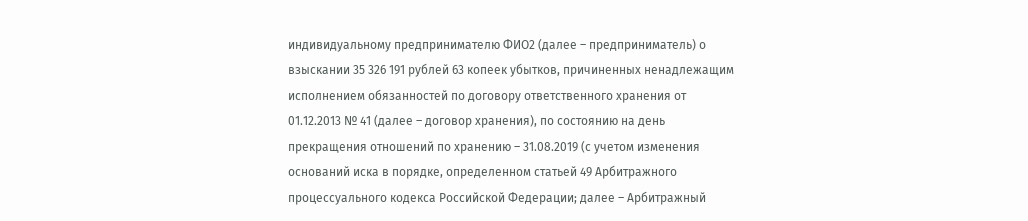индивидуальному предпринимателю ФИО2 (далее – предприниматель) о взыскании 35 326 191 рублей 63 копеек убытков, причиненных ненадлежащим исполнением обязанностей по договору ответственного хранения от 01.12.2013 № 41 (далее – договор хранения), по состоянию на день прекращения отношений по хранению – 31.08.2019 (с учетом изменения оснований иска в порядке, определенном статьей 49 Арбитражного процессуального кодекса Российской Федерации; далее – Арбитражный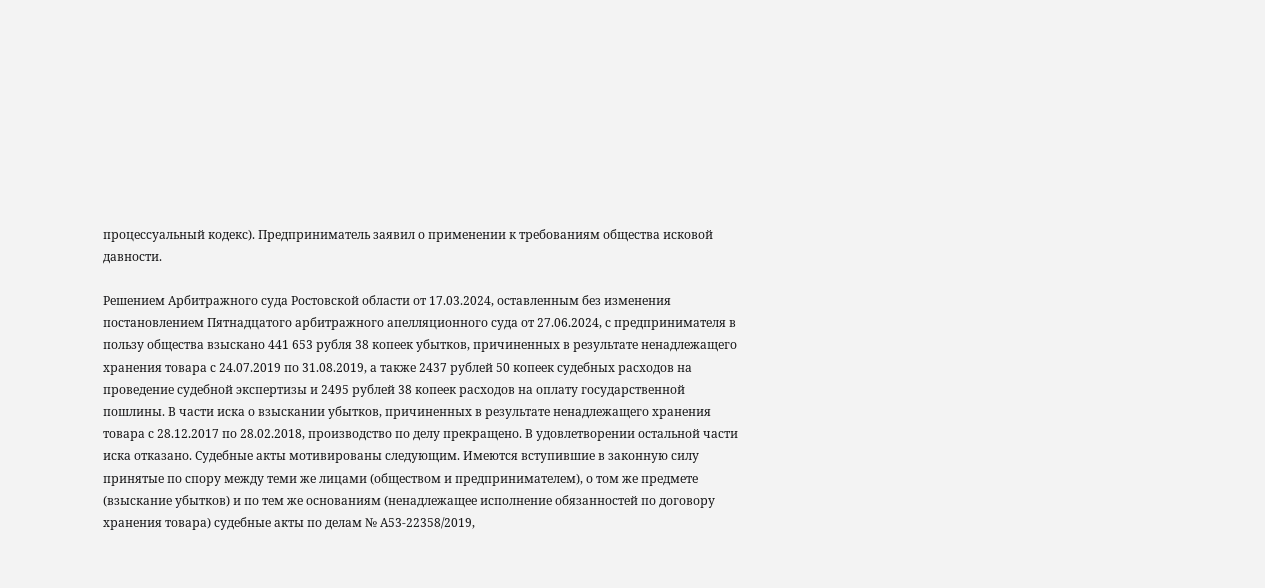процессуальный кодекс). Предприниматель заявил о применении к требованиям общества исковой давности.

Решением Арбитражного суда Ростовской области от 17.03.2024, оставленным без изменения постановлением Пятнадцатого арбитражного апелляционного суда от 27.06.2024, с предпринимателя в пользу общества взыскано 441 653 рубля 38 копеек убытков, причиненных в результате ненадлежащего хранения товара с 24.07.2019 по 31.08.2019, а также 2437 рублей 50 копеек судебных расходов на проведение судебной экспертизы и 2495 рублей 38 копеек расходов на оплату государственной пошлины. В части иска о взыскании убытков, причиненных в результате ненадлежащего хранения товара с 28.12.2017 по 28.02.2018, производство по делу прекращено. В удовлетворении остальной части иска отказано. Судебные акты мотивированы следующим. Имеются вступившие в законную силу принятые по спору между теми же лицами (обществом и предпринимателем), о том же предмете (взыскание убытков) и по тем же основаниям (ненадлежащее исполнение обязанностей по договору хранения товара) судебные акты по делам № А53-22358/2019,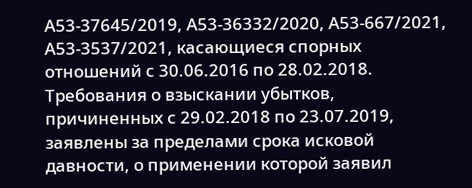А53-37645/2019, А53-36332/2020, А53-667/2021, А53-3537/2021, касающиеся спорных отношений с 30.06.2016 по 28.02.2018. Требования о взыскании убытков, причиненных с 29.02.2018 по 23.07.2019, заявлены за пределами срока исковой давности, о применении которой заявил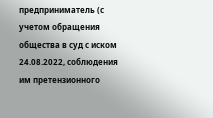предприниматель (с учетом обращения общества в суд с иском 24.08.2022, соблюдения им претензионного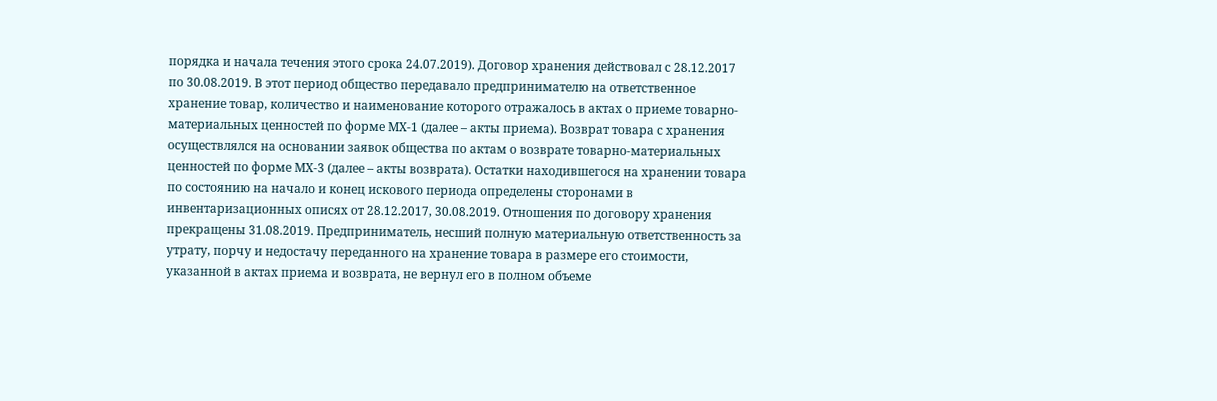порядка и начала течения этого срока 24.07.2019). Договор хранения действовал с 28.12.2017 по 30.08.2019. В этот период общество передавало предпринимателю на ответственное хранение товар, количество и наименование которого отражалось в актах о приеме товарно-материальных ценностей по форме МХ-1 (далее – акты приема). Возврат товара с хранения осуществлялся на основании заявок общества по актам о возврате товарно-материальных ценностей по форме МХ-3 (далее – акты возврата). Остатки находившегося на хранении товара по состоянию на начало и конец искового периода определены сторонами в инвентаризационных описях от 28.12.2017, 30.08.2019. Отношения по договору хранения прекращены 31.08.2019. Предприниматель, несший полную материальную ответственность за утрату, порчу и недостачу переданного на хранение товара в размере его стоимости, указанной в актах приема и возврата, не вернул его в полном объеме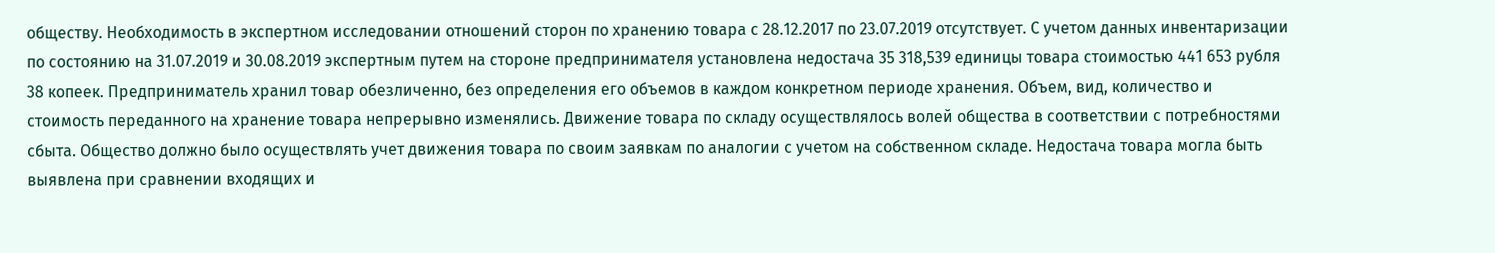обществу. Необходимость в экспертном исследовании отношений сторон по хранению товара с 28.12.2017 по 23.07.2019 отсутствует. С учетом данных инвентаризации по состоянию на 31.07.2019 и 30.08.2019 экспертным путем на стороне предпринимателя установлена недостача 35 318,539 единицы товара стоимостью 441 653 рубля 38 копеек. Предприниматель хранил товар обезличенно, без определения его объемов в каждом конкретном периоде хранения. Объем, вид, количество и стоимость переданного на хранение товара непрерывно изменялись. Движение товара по складу осуществлялось волей общества в соответствии с потребностями сбыта. Общество должно было осуществлять учет движения товара по своим заявкам по аналогии с учетом на собственном складе. Недостача товара могла быть выявлена при сравнении входящих и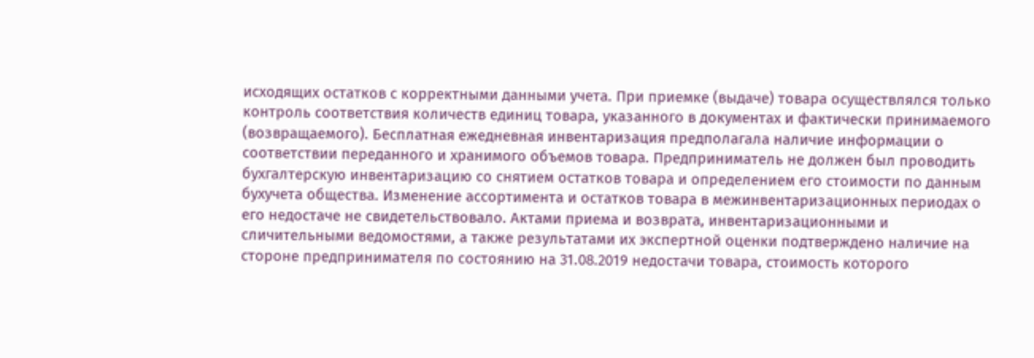исходящих остатков с корректными данными учета. При приемке (выдаче) товара осуществлялся только контроль соответствия количеств единиц товара, указанного в документах и фактически принимаемого (возвращаемого). Бесплатная ежедневная инвентаризация предполагала наличие информации о соответствии переданного и хранимого объемов товара. Предприниматель не должен был проводить бухгалтерскую инвентаризацию со снятием остатков товара и определением его стоимости по данным бухучета общества. Изменение ассортимента и остатков товара в межинвентаризационных периодах о его недостаче не свидетельствовало. Актами приема и возврата, инвентаризационными и сличительными ведомостями, а также результатами их экспертной оценки подтверждено наличие на стороне предпринимателя по состоянию на 31.08.2019 недостачи товара, стоимость которого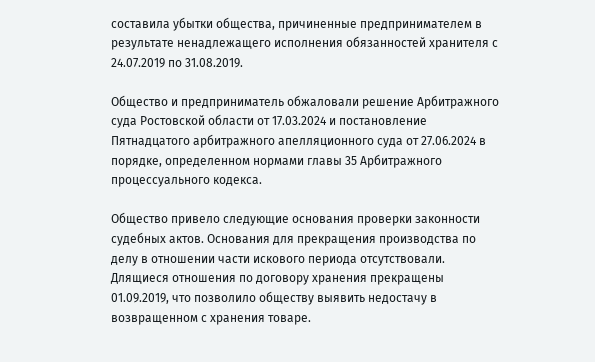составила убытки общества, причиненные предпринимателем в результате ненадлежащего исполнения обязанностей хранителя с 24.07.2019 по 31.08.2019.

Общество и предприниматель обжаловали решение Арбитражного суда Ростовской области от 17.03.2024 и постановление Пятнадцатого арбитражного апелляционного суда от 27.06.2024 в порядке, определенном нормами главы 35 Арбитражного процессуального кодекса.

Общество привело следующие основания проверки законности судебных актов. Основания для прекращения производства по делу в отношении части искового периода отсутствовали. Длящиеся отношения по договору хранения прекращены 01.09.2019, что позволило обществу выявить недостачу в возвращенном с хранения товаре.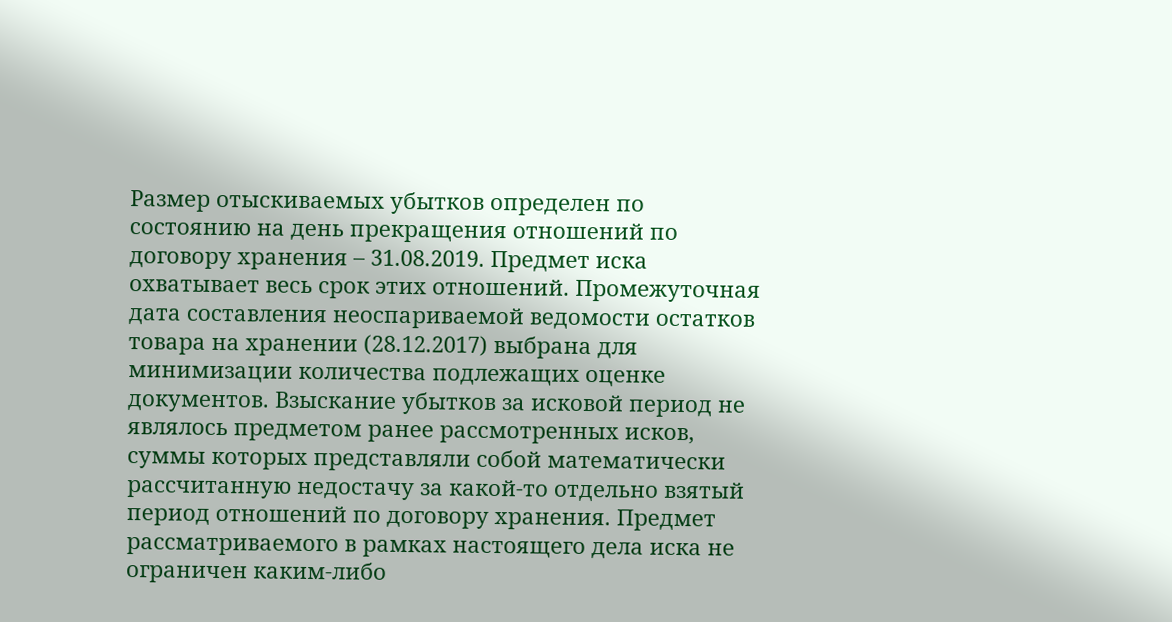Размер отыскиваемых убытков определен по состоянию на день прекращения отношений по договору хранения – 31.08.2019. Предмет иска охватывает весь срок этих отношений. Промежуточная дата составления неоспариваемой ведомости остатков товара на хранении (28.12.2017) выбрана для минимизации количества подлежащих оценке документов. Взыскание убытков за исковой период не являлось предметом ранее рассмотренных исков, суммы которых представляли собой математически рассчитанную недостачу за какой-то отдельно взятый период отношений по договору хранения. Предмет рассматриваемого в рамках настоящего дела иска не ограничен каким-либо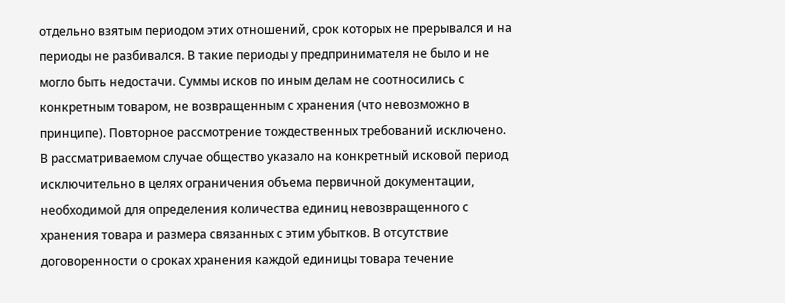отдельно взятым периодом этих отношений, срок которых не прерывался и на периоды не разбивался. В такие периоды у предпринимателя не было и не могло быть недостачи. Суммы исков по иным делам не соотносились с конкретным товаром, не возвращенным с хранения (что невозможно в принципе). Повторное рассмотрение тождественных требований исключено. В рассматриваемом случае общество указало на конкретный исковой период исключительно в целях ограничения объема первичной документации, необходимой для определения количества единиц невозвращенного с хранения товара и размера связанных с этим убытков. В отсутствие договоренности о сроках хранения каждой единицы товара течение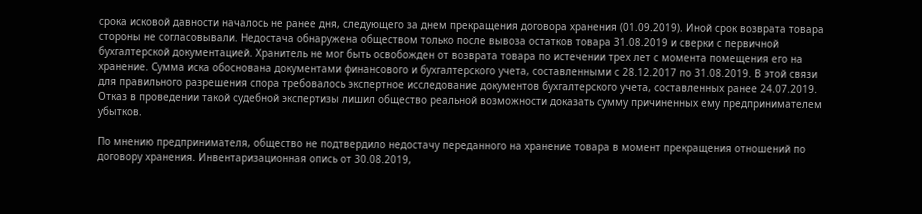срока исковой давности началось не ранее дня, следующего за днем прекращения договора хранения (01.09.2019). Иной срок возврата товара стороны не согласовывали. Недостача обнаружена обществом только после вывоза остатков товара 31.08.2019 и сверки с первичной бухгалтерской документацией. Хранитель не мог быть освобожден от возврата товара по истечении трех лет с момента помещения его на хранение. Сумма иска обоснована документами финансового и бухгалтерского учета, составленными с 28.12.2017 по 31.08.2019. В этой связи для правильного разрешения спора требовалось экспертное исследование документов бухгалтерского учета, составленных ранее 24.07.2019. Отказ в проведении такой судебной экспертизы лишил общество реальной возможности доказать сумму причиненных ему предпринимателем убытков.

По мнению предпринимателя, общество не подтвердило недостачу переданного на хранение товара в момент прекращения отношений по договору хранения. Инвентаризационная опись от 30.08.2019,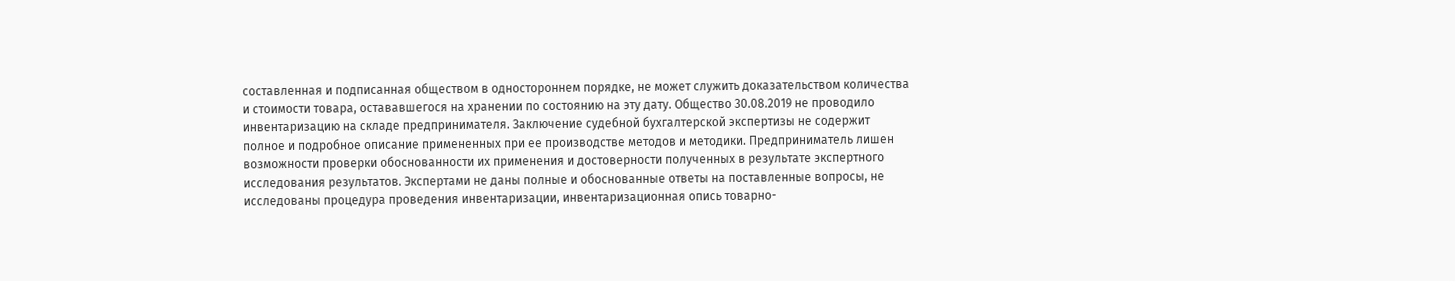составленная и подписанная обществом в одностороннем порядке, не может служить доказательством количества и стоимости товара, остававшегося на хранении по состоянию на эту дату. Общество 30.08.2019 не проводило инвентаризацию на складе предпринимателя. Заключение судебной бухгалтерской экспертизы не содержит полное и подробное описание примененных при ее производстве методов и методики. Предприниматель лишен возможности проверки обоснованности их применения и достоверности полученных в результате экспертного исследования результатов. Экспертами не даны полные и обоснованные ответы на поставленные вопросы, не исследованы процедура проведения инвентаризации, инвентаризационная опись товарно-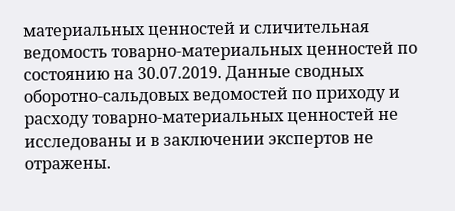материальных ценностей и сличительная ведомость товарно-материальных ценностей по состоянию на 30.07.2019. Данные сводных оборотно-сальдовых ведомостей по приходу и расходу товарно-материальных ценностей не исследованы и в заключении экспертов не отражены.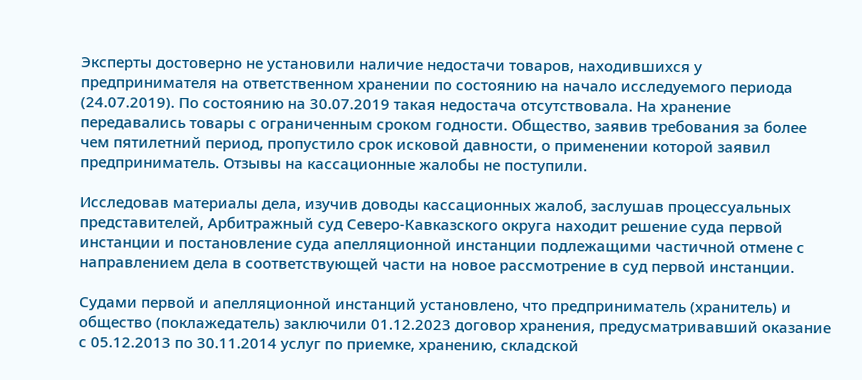Эксперты достоверно не установили наличие недостачи товаров, находившихся у предпринимателя на ответственном хранении по состоянию на начало исследуемого периода (24.07.2019). По состоянию на 30.07.2019 такая недостача отсутствовала. На хранение передавались товары с ограниченным сроком годности. Общество, заявив требования за более чем пятилетний период, пропустило срок исковой давности, о применении которой заявил предприниматель. Отзывы на кассационные жалобы не поступили.

Исследовав материалы дела, изучив доводы кассационных жалоб, заслушав процессуальных представителей, Арбитражный суд Северо-Кавказского округа находит решение суда первой инстанции и постановление суда апелляционной инстанции подлежащими частичной отмене с направлением дела в соответствующей части на новое рассмотрение в суд первой инстанции.

Судами первой и апелляционной инстанций установлено, что предприниматель (хранитель) и общество (поклажедатель) заключили 01.12.2023 договор хранения, предусматривавший оказание с 05.12.2013 по 30.11.2014 услуг по приемке, хранению, складской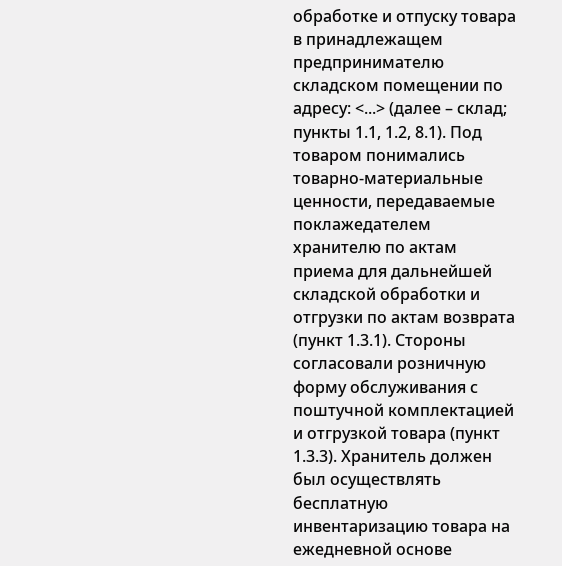обработке и отпуску товара в принадлежащем предпринимателю складском помещении по адресу: <...> (далее – склад; пункты 1.1, 1.2, 8.1). Под товаром понимались товарно-материальные ценности, передаваемые поклажедателем хранителю по актам приема для дальнейшей складской обработки и отгрузки по актам возврата (пункт 1.3.1). Стороны согласовали розничную форму обслуживания с поштучной комплектацией и отгрузкой товара (пункт 1.3.3). Хранитель должен был осуществлять бесплатную инвентаризацию товара на ежедневной основе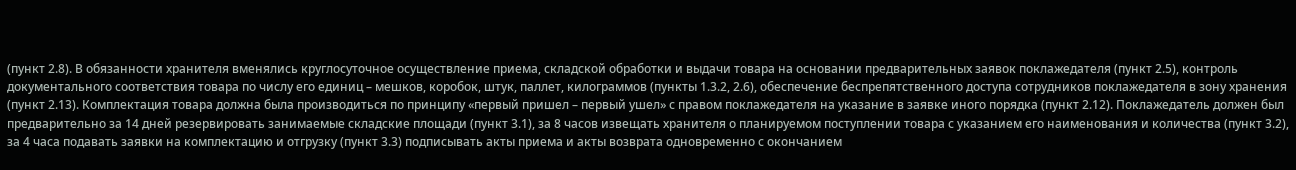(пункт 2.8). В обязанности хранителя вменялись круглосуточное осуществление приема, складской обработки и выдачи товара на основании предварительных заявок поклажедателя (пункт 2.5), контроль документального соответствия товара по числу его единиц – мешков, коробок, штук, паллет, килограммов (пункты 1.3.2, 2.6), обеспечение беспрепятственного доступа сотрудников поклажедателя в зону хранения (пункт 2.13). Комплектация товара должна была производиться по принципу «первый пришел – первый ушел» с правом поклажедателя на указание в заявке иного порядка (пункт 2.12). Поклажедатель должен был предварительно за 14 дней резервировать занимаемые складские площади (пункт 3.1), за 8 часов извещать хранителя о планируемом поступлении товара с указанием его наименования и количества (пункт 3.2), за 4 часа подавать заявки на комплектацию и отгрузку (пункт 3.3) подписывать акты приема и акты возврата одновременно с окончанием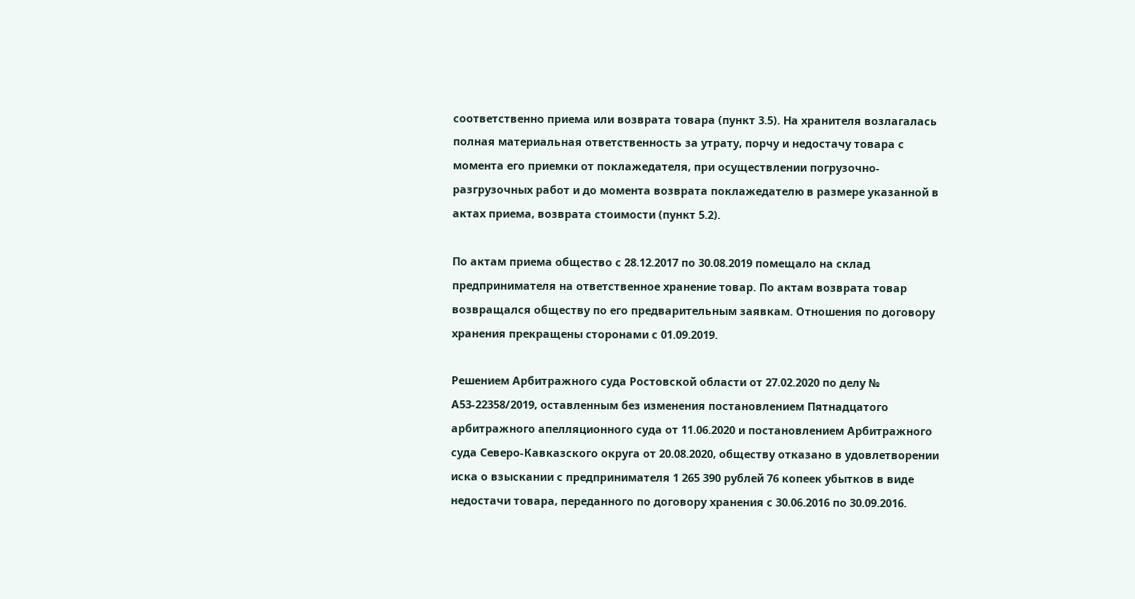соответственно приема или возврата товара (пункт 3.5). На хранителя возлагалась полная материальная ответственность за утрату, порчу и недостачу товара с момента его приемки от поклажедателя, при осуществлении погрузочно-разгрузочных работ и до момента возврата поклажедателю в размере указанной в актах приема, возврата стоимости (пункт 5.2).

По актам приема общество с 28.12.2017 по 30.08.2019 помещало на склад предпринимателя на ответственное хранение товар. По актам возврата товар возвращался обществу по его предварительным заявкам. Отношения по договору хранения прекращены сторонами с 01.09.2019.

Решением Арбитражного суда Ростовской области от 27.02.2020 по делу № А53-22358/2019, оставленным без изменения постановлением Пятнадцатого арбитражного апелляционного суда от 11.06.2020 и постановлением Арбитражного суда Северо-Кавказского округа от 20.08.2020, обществу отказано в удовлетворении иска о взыскании с предпринимателя 1 265 390 рублей 76 копеек убытков в виде недостачи товара, переданного по договору хранения с 30.06.2016 по 30.09.2016.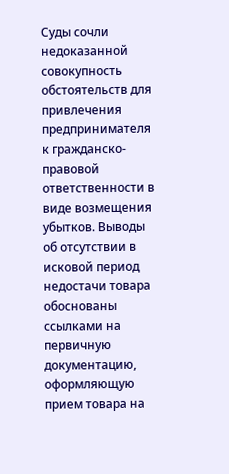Суды сочли недоказанной совокупность обстоятельств для привлечения предпринимателя к гражданско-правовой ответственности в виде возмещения убытков. Выводы об отсутствии в исковой период недостачи товара обоснованы ссылками на первичную документацию, оформляющую прием товара на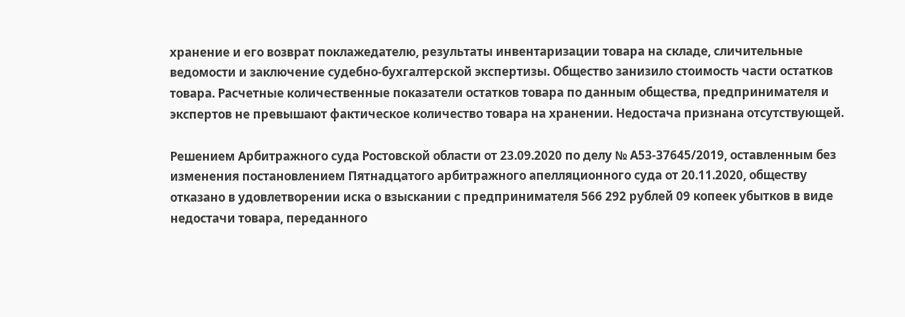хранение и его возврат поклажедателю, результаты инвентаризации товара на складе, сличительные ведомости и заключение судебно-бухгалтерской экспертизы. Общество занизило стоимость части остатков товара. Расчетные количественные показатели остатков товара по данным общества, предпринимателя и экспертов не превышают фактическое количество товара на хранении. Недостача признана отсутствующей.

Решением Арбитражного суда Ростовской области от 23.09.2020 по делу № А53-37645/2019, оставленным без изменения постановлением Пятнадцатого арбитражного апелляционного суда от 20.11.2020, обществу отказано в удовлетворении иска о взыскании с предпринимателя 566 292 рублей 09 копеек убытков в виде недостачи товара, переданного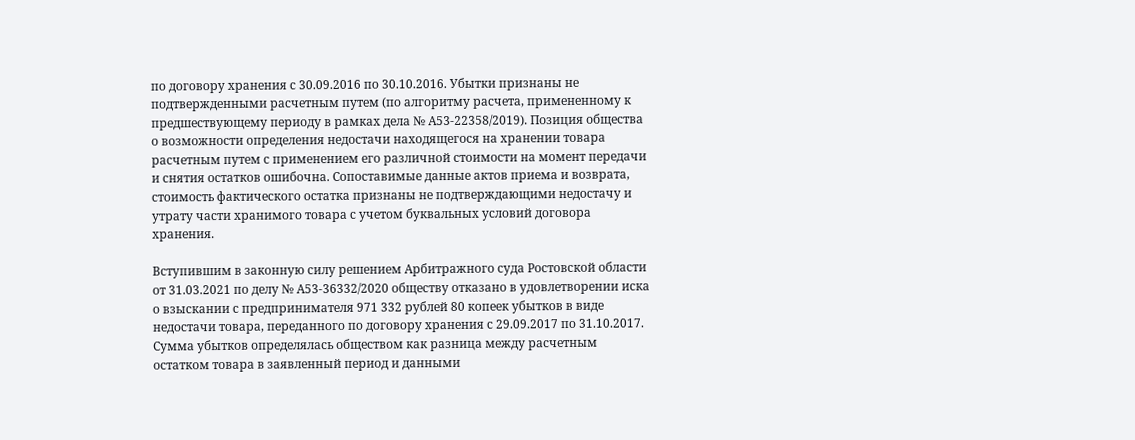по договору хранения с 30.09.2016 по 30.10.2016. Убытки признаны не подтвержденными расчетным путем (по алгоритму расчета, примененному к предшествующему периоду в рамках дела № А53-22358/2019). Позиция общества о возможности определения недостачи находящегося на хранении товара расчетным путем с применением его различной стоимости на момент передачи и снятия остатков ошибочна. Сопоставимые данные актов приема и возврата, стоимость фактического остатка признаны не подтверждающими недостачу и утрату части хранимого товара с учетом буквальных условий договора хранения.

Вступившим в законную силу решением Арбитражного суда Ростовской области от 31.03.2021 по делу № А53-36332/2020 обществу отказано в удовлетворении иска о взыскании с предпринимателя 971 332 рублей 80 копеек убытков в виде недостачи товара, переданного по договору хранения с 29.09.2017 по 31.10.2017. Сумма убытков определялась обществом как разница между расчетным остатком товара в заявленный период и данными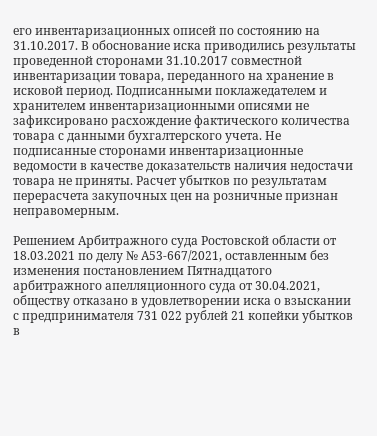его инвентаризационных описей по состоянию на 31.10.2017. В обоснование иска приводились результаты проведенной сторонами 31.10.2017 совместной инвентаризации товара, переданного на хранение в исковой период. Подписанными поклажедателем и хранителем инвентаризационными описями не зафиксировано расхождение фактического количества товара с данными бухгалтерского учета. Не подписанные сторонами инвентаризационные ведомости в качестве доказательств наличия недостачи товара не приняты. Расчет убытков по результатам перерасчета закупочных цен на розничные признан неправомерным.

Решением Арбитражного суда Ростовской области от 18.03.2021 по делу № А53-667/2021, оставленным без изменения постановлением Пятнадцатого арбитражного апелляционного суда от 30.04.2021, обществу отказано в удовлетворении иска о взыскании с предпринимателя 731 022 рублей 21 копейки убытков в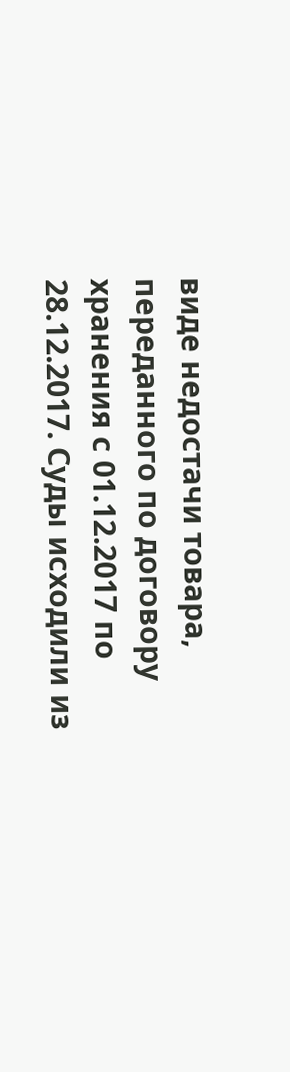виде недостачи товара, переданного по договору хранения с 01.12.2017 по 28.12.2017. Суды исходили из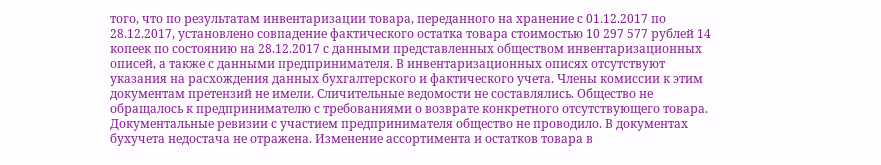того, что по результатам инвентаризации товара, переданного на хранение с 01.12.2017 по 28.12.2017, установлено совпадение фактического остатка товара стоимостью 10 297 577 рублей 14 копеек по состоянию на 28.12.2017 с данными представленных обществом инвентаризационных описей, а также с данными предпринимателя. В инвентаризационных описях отсутствуют указания на расхождения данных бухгалтерского и фактического учета. Члены комиссии к этим документам претензий не имели. Сличительные ведомости не составлялись. Общество не обращалось к предпринимателю с требованиями о возврате конкретного отсутствующего товара. Документальные ревизии с участием предпринимателя общество не проводило. В документах бухучета недостача не отражена. Изменение ассортимента и остатков товара в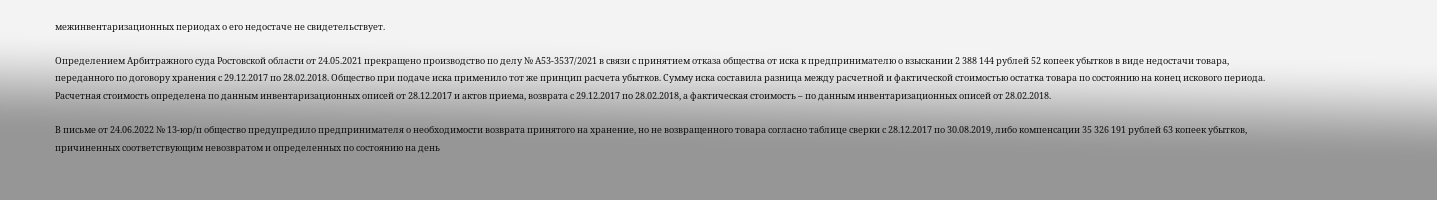межинвентаризационных периодах о его недостаче не свидетельствует.

Определением Арбитражного суда Ростовской области от 24.05.2021 прекращено производство по делу № А53-3537/2021 в связи с принятием отказа общества от иска к предпринимателю о взыскании 2 388 144 рублей 52 копеек убытков в виде недостачи товара, переданного по договору хранения с 29.12.2017 по 28.02.2018. Общество при подаче иска применило тот же принцип расчета убытков. Сумму иска составила разница между расчетной и фактической стоимостью остатка товара по состоянию на конец искового периода. Расчетная стоимость определена по данным инвентаризационных описей от 28.12.2017 и актов приема, возврата с 29.12.2017 по 28.02.2018, а фактическая стоимость – по данным инвентаризационных описей от 28.02.2018.

В письме от 24.06.2022 № 13-юр/п общество предупредило предпринимателя о необходимости возврата принятого на хранение, но не возвращенного товара согласно таблице сверки с 28.12.2017 по 30.08.2019, либо компенсации 35 326 191 рублей 63 копеек убытков, причиненных соответствующим невозвратом и определенных по состоянию на день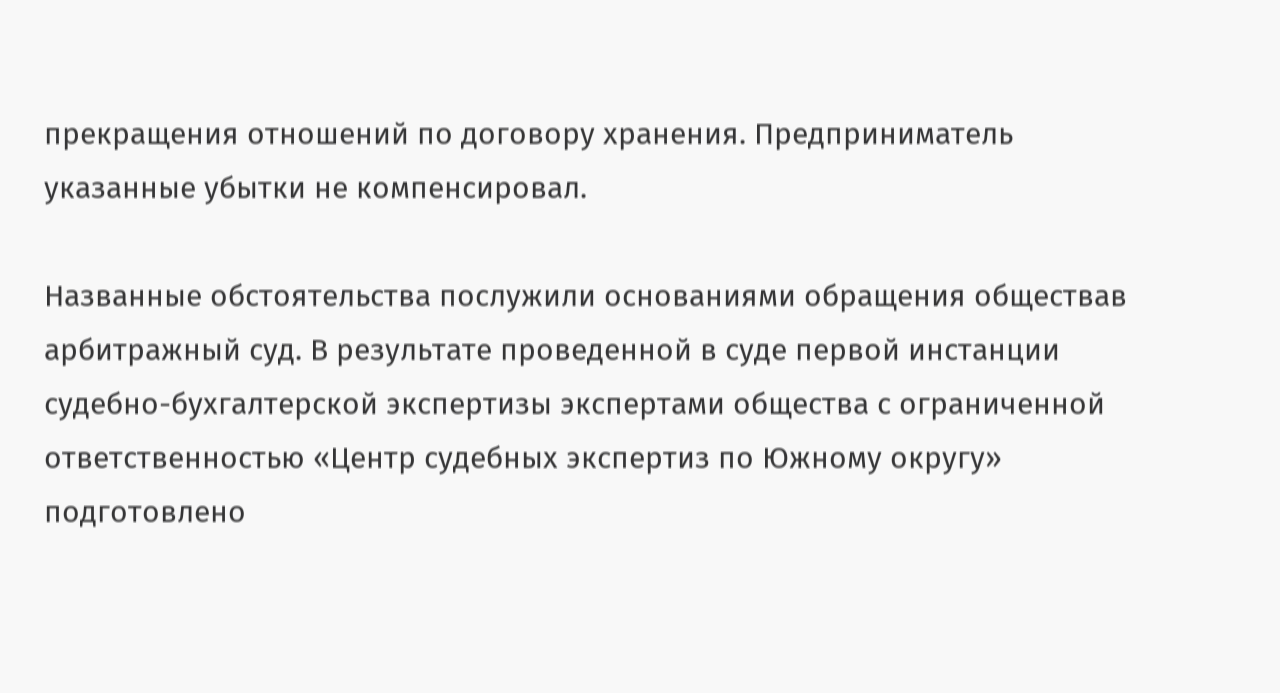прекращения отношений по договору хранения. Предприниматель указанные убытки не компенсировал.

Названные обстоятельства послужили основаниями обращения обществав арбитражный суд. В результате проведенной в суде первой инстанции судебно-бухгалтерской экспертизы экспертами общества с ограниченной ответственностью «Центр судебных экспертиз по Южному округу» подготовлено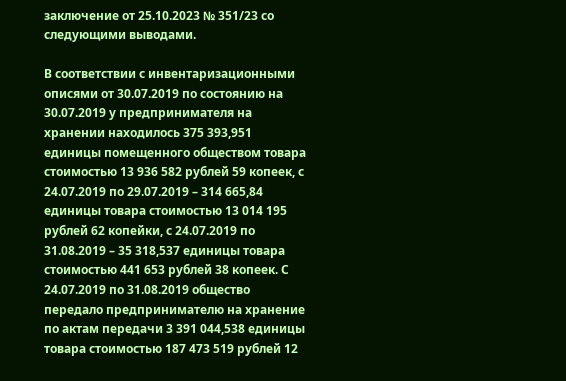заключение от 25.10.2023 № 351/23 со следующими выводами.

В соответствии с инвентаризационными описями от 30.07.2019 по состоянию на 30.07.2019 у предпринимателя на хранении находилось 375 393,951 единицы помещенного обществом товара стоимостью 13 936 582 рублей 59 копеек, с 24.07.2019 по 29.07.2019 – 314 665,84 единицы товара стоимостью 13 014 195 рублей 62 копейки, с 24.07.2019 по 31.08.2019 – 35 318,537 единицы товара стоимостью 441 653 рублей 38 копеек. С 24.07.2019 по 31.08.2019 общество передало предпринимателю на хранение по актам передачи 3 391 044,538 единицы товара стоимостью 187 473 519 рублей 12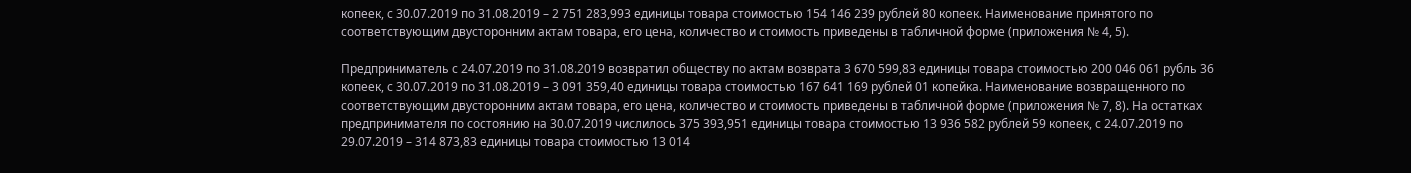копеек, с 30.07.2019 по 31.08.2019 – 2 751 283,993 единицы товара стоимостью 154 146 239 рублей 80 копеек. Наименование принятого по соответствующим двусторонним актам товара, его цена, количество и стоимость приведены в табличной форме (приложения № 4, 5).

Предприниматель с 24.07.2019 по 31.08.2019 возвратил обществу по актам возврата 3 670 599,83 единицы товара стоимостью 200 046 061 рубль 36 копеек, с 30.07.2019 по 31.08.2019 – 3 091 359,40 единицы товара стоимостью 167 641 169 рублей 01 копейка. Наименование возвращенного по соответствующим двусторонним актам товара, его цена, количество и стоимость приведены в табличной форме (приложения № 7, 8). На остатках предпринимателя по состоянию на 30.07.2019 числилось 375 393,951 единицы товара стоимостью 13 936 582 рублей 59 копеек, с 24.07.2019 по 29.07.2019 – 314 873,83 единицы товара стоимостью 13 014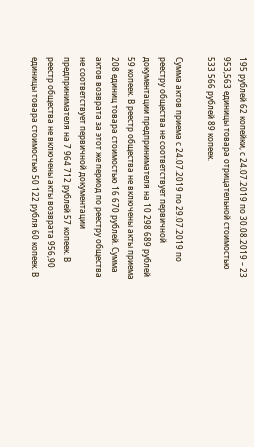195 рублей 62 копейки, с 24.07.2019 по 30.08.2019 – 23 953,563 единицы товара отрицательной стоимостью 533 566 рублей 89 копеек.

Сумма актов приема с 24.07.2019 по 29.07.2019 по реестру общества не соответствует первичной документации предпринимателя на 10 298 689 рублей 59 копеек. В реестр общества не включены акты приема 208 единиц товара стоимостью 16 670 рублей. Сумма актов возврата за этот же период по реестру общества не соответствует первичной документации предпринимателя на 7 964 712 рублей 57 копеек. В реестр общества не включены акты возврата 956,90 единицы товара стоимостью 50 122 рубля 60 копеек. В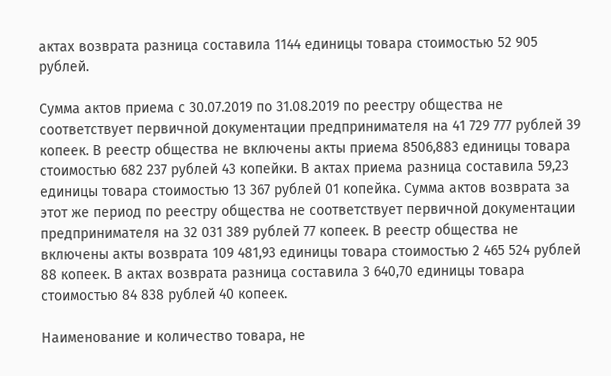актах возврата разница составила 1144 единицы товара стоимостью 52 905 рублей.

Сумма актов приема с 30.07.2019 по 31.08.2019 по реестру общества не соответствует первичной документации предпринимателя на 41 729 777 рублей 39 копеек. В реестр общества не включены акты приема 8506,883 единицы товара стоимостью 682 237 рублей 43 копейки. В актах приема разница составила 59,23 единицы товара стоимостью 13 367 рублей 01 копейка. Сумма актов возврата за этот же период по реестру общества не соответствует первичной документации предпринимателя на 32 031 389 рублей 77 копеек. В реестр общества не включены акты возврата 109 481,93 единицы товара стоимостью 2 465 524 рублей 88 копеек. В актах возврата разница составила 3 640,70 единицы товара стоимостью 84 838 рублей 40 копеек.

Наименование и количество товара, не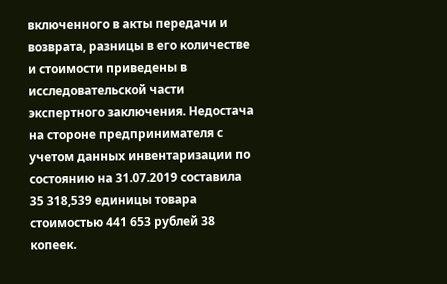включенного в акты передачи и возврата, разницы в его количестве и стоимости приведены в исследовательской части экспертного заключения. Недостача на стороне предпринимателя с учетом данных инвентаризации по состоянию на 31.07.2019 составила 35 318,539 единицы товара стоимостью 441 653 рублей 38 копеек.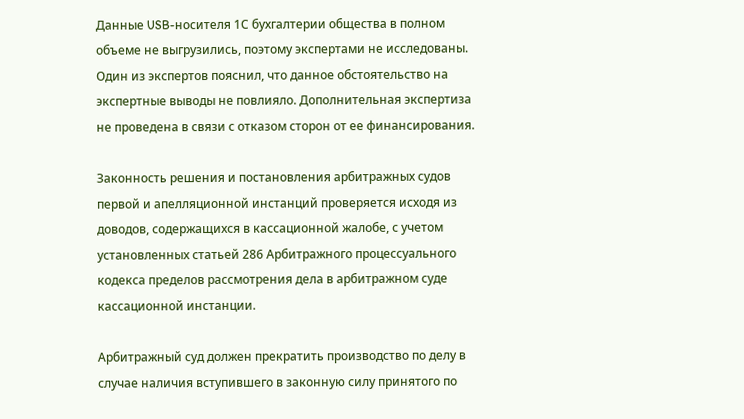Данные USB-носителя 1С бухгалтерии общества в полном объеме не выгрузились, поэтому экспертами не исследованы. Один из экспертов пояснил, что данное обстоятельство на экспертные выводы не повлияло. Дополнительная экспертиза не проведена в связи с отказом сторон от ее финансирования.

Законность решения и постановления арбитражных судов первой и апелляционной инстанций проверяется исходя из доводов, содержащихся в кассационной жалобе, с учетом установленных статьей 286 Арбитражного процессуального кодекса пределов рассмотрения дела в арбитражном суде кассационной инстанции.

Арбитражный суд должен прекратить производство по делу в случае наличия вступившего в законную силу принятого по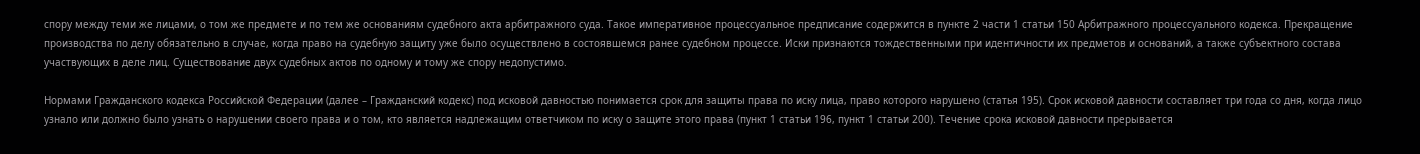спору между теми же лицами, о том же предмете и по тем же основаниям судебного акта арбитражного суда. Такое императивное процессуальное предписание содержится в пункте 2 части 1 статьи 150 Арбитражного процессуального кодекса. Прекращение производства по делу обязательно в случае, когда право на судебную защиту уже было осуществлено в состоявшемся ранее судебном процессе. Иски признаются тождественными при идентичности их предметов и оснований, а также субъектного состава участвующих в деле лиц. Существование двух судебных актов по одному и тому же спору недопустимо.

Нормами Гражданского кодекса Российской Федерации (далее – Гражданский кодекс) под исковой давностью понимается срок для защиты права по иску лица, право которого нарушено (статья 195). Срок исковой давности составляет три года со дня, когда лицо узнало или должно было узнать о нарушении своего права и о том, кто является надлежащим ответчиком по иску о защите этого права (пункт 1 статьи 196, пункт 1 статьи 200). Течение срока исковой давности прерывается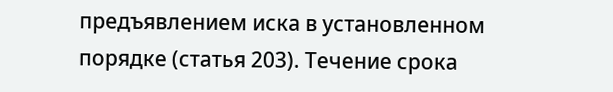предъявлением иска в установленном порядке (статья 203). Течение срока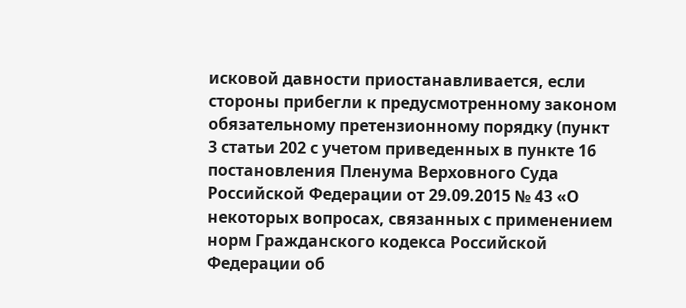исковой давности приостанавливается, если стороны прибегли к предусмотренному законом обязательному претензионному порядку (пункт 3 статьи 202 с учетом приведенных в пункте 16 постановления Пленума Верховного Суда Российской Федерации от 29.09.2015 № 43 «О некоторых вопросах, связанных с применением норм Гражданского кодекса Российской Федерации об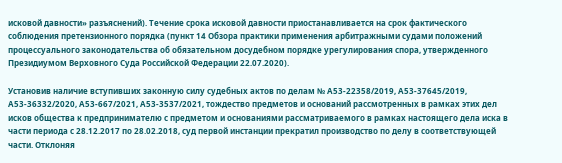исковой давности» разъяснений). Течение срока исковой давности приостанавливается на срок фактического соблюдения претензионного порядка (пункт 14 Обзора практики применения арбитражными судами положений процессуального законодательства об обязательном досудебном порядке урегулирования спора, утвержденного Президиумом Верховного Суда Российской Федерации 22.07.2020).

Установив наличие вступивших законную силу судебных актов по делам № А53-22358/2019, А53-37645/2019, А53-36332/2020, А53-667/2021, А53-3537/2021, тождество предметов и оснований рассмотренных в рамках этих дел исков общества к предпринимателю с предметом и основаниями рассматриваемого в рамках настоящего дела иска в части периода с 28.12.2017 по 28.02.2018, суд первой инстанции прекратил производство по делу в соответствующей части. Отклоняя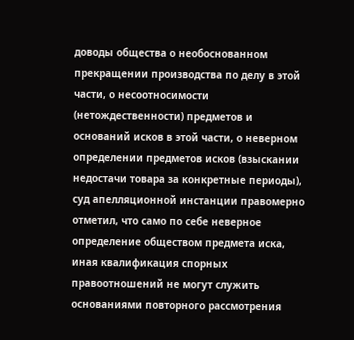доводы общества о необоснованном прекращении производства по делу в этой части, о несоотносимости (нетождественности) предметов и оснований исков в этой части, о неверном определении предметов исков (взыскании недостачи товара за конкретные периоды), суд апелляционной инстанции правомерно отметил, что само по себе неверное определение обществом предмета иска, иная квалификация спорных правоотношений не могут служить основаниями повторного рассмотрения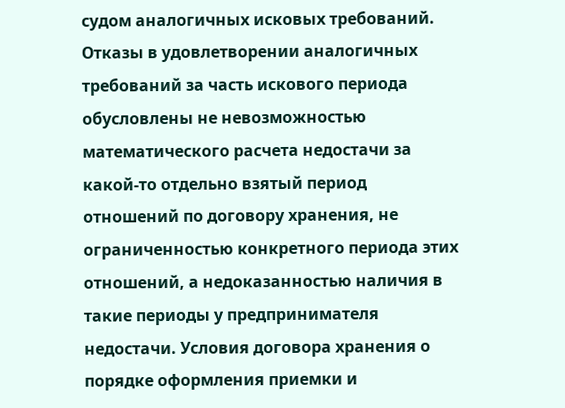судом аналогичных исковых требований. Отказы в удовлетворении аналогичных требований за часть искового периода обусловлены не невозможностью математического расчета недостачи за какой-то отдельно взятый период отношений по договору хранения, не ограниченностью конкретного периода этих отношений, а недоказанностью наличия в такие периоды у предпринимателя недостачи. Условия договора хранения о порядке оформления приемки и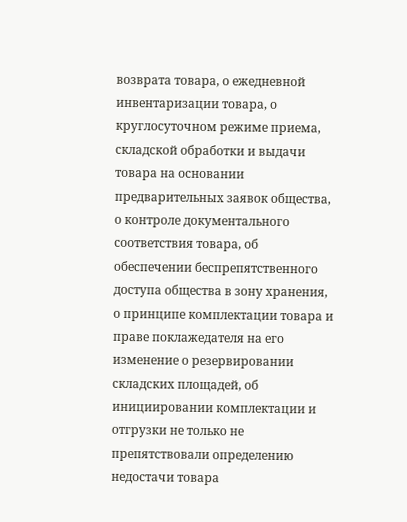возврата товара, о ежедневной инвентаризации товара, о круглосуточном режиме приема, складской обработки и выдачи товара на основании предварительных заявок общества, о контроле документального соответствия товара, об обеспечении беспрепятственного доступа общества в зону хранения, о принципе комплектации товара и праве поклажедателя на его изменение о резервировании складских площадей, об инициировании комплектации и отгрузки не только не препятствовали определению недостачи товара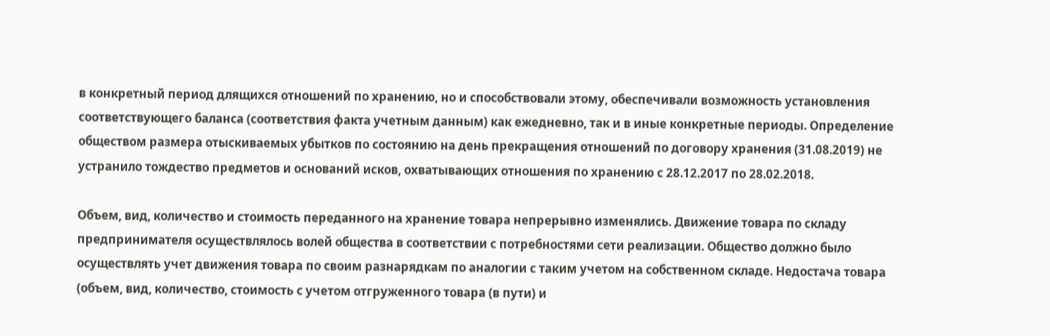в конкретный период длящихся отношений по хранению, но и способствовали этому, обеспечивали возможность установления соответствующего баланса (соответствия факта учетным данным) как ежедневно, так и в иные конкретные периоды. Определение обществом размера отыскиваемых убытков по состоянию на день прекращения отношений по договору хранения (31.08.2019) не устранило тождество предметов и оснований исков, охватывающих отношения по хранению с 28.12.2017 по 28.02.2018.

Объем, вид, количество и стоимость переданного на хранение товара непрерывно изменялись. Движение товара по складу предпринимателя осуществлялось волей общества в соответствии с потребностями сети реализации. Общество должно было осуществлять учет движения товара по своим разнарядкам по аналогии с таким учетом на собственном складе. Недостача товара (объем, вид, количество, стоимость с учетом отгруженного товара (в пути) и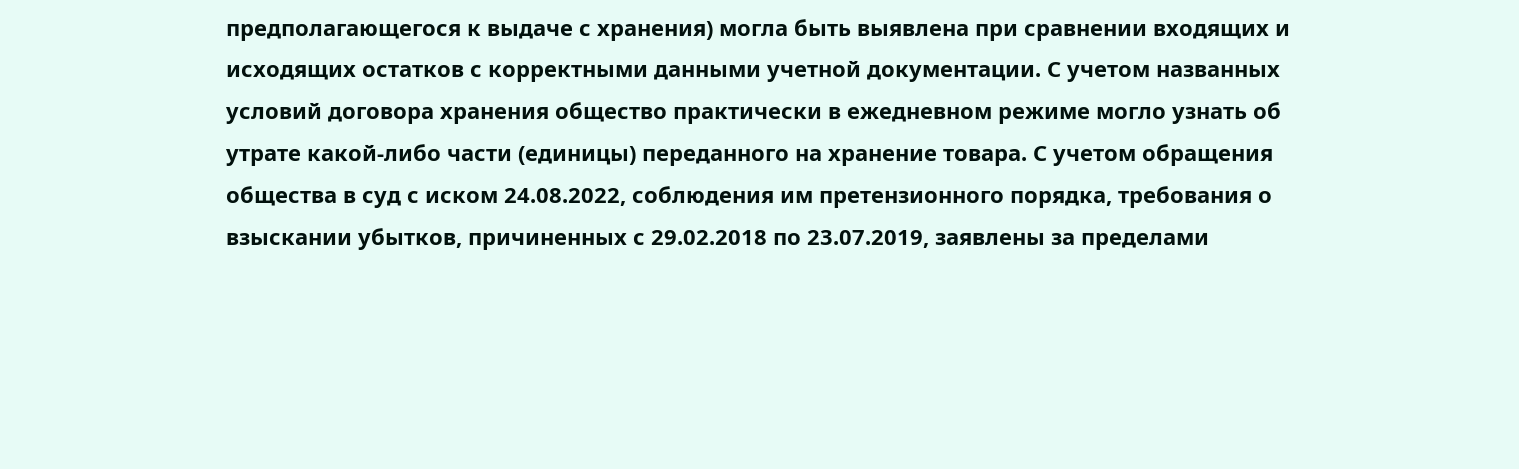предполагающегося к выдаче с хранения) могла быть выявлена при сравнении входящих и исходящих остатков с корректными данными учетной документации. С учетом названных условий договора хранения общество практически в ежедневном режиме могло узнать об утрате какой-либо части (единицы) переданного на хранение товара. С учетом обращения общества в суд с иском 24.08.2022, соблюдения им претензионного порядка, требования о взыскании убытков, причиненных с 29.02.2018 по 23.07.2019, заявлены за пределами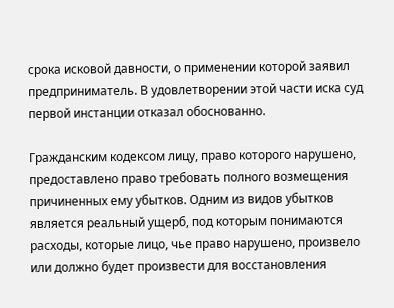срока исковой давности, о применении которой заявил предприниматель. В удовлетворении этой части иска суд первой инстанции отказал обоснованно.

Гражданским кодексом лицу, право которого нарушено, предоставлено право требовать полного возмещения причиненных ему убытков. Одним из видов убытков является реальный ущерб, под которым понимаются расходы, которые лицо, чье право нарушено, произвело или должно будет произвести для восстановления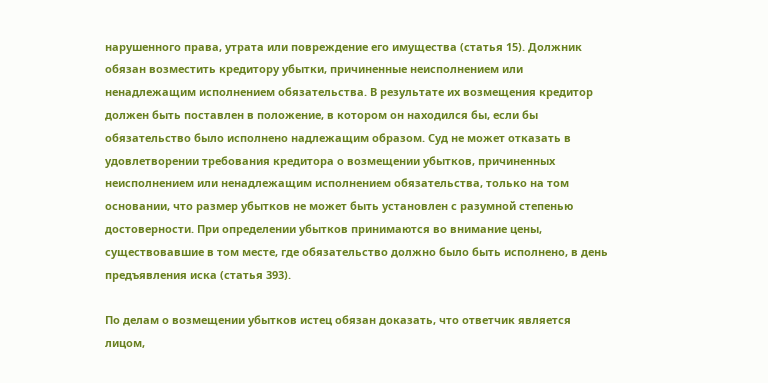нарушенного права, утрата или повреждение его имущества (статья 15). Должник обязан возместить кредитору убытки, причиненные неисполнением или ненадлежащим исполнением обязательства. В результате их возмещения кредитор должен быть поставлен в положение, в котором он находился бы, если бы обязательство было исполнено надлежащим образом. Суд не может отказать в удовлетворении требования кредитора о возмещении убытков, причиненных неисполнением или ненадлежащим исполнением обязательства, только на том основании, что размер убытков не может быть установлен с разумной степенью достоверности. При определении убытков принимаются во внимание цены, существовавшие в том месте, где обязательство должно было быть исполнено, в день предъявления иска (статья 393).

По делам о возмещении убытков истец обязан доказать, что ответчик является лицом,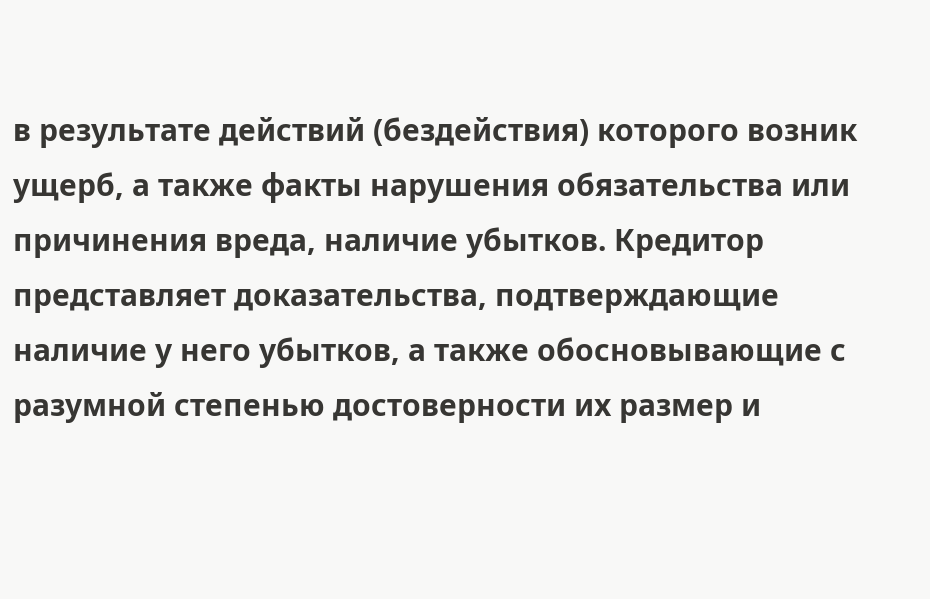в результате действий (бездействия) которого возник ущерб, а также факты нарушения обязательства или причинения вреда, наличие убытков. Кредитор представляет доказательства, подтверждающие наличие у него убытков, а также обосновывающие с разумной степенью достоверности их размер и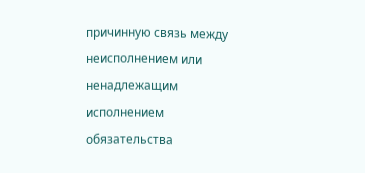причинную связь между неисполнением или ненадлежащим исполнением обязательства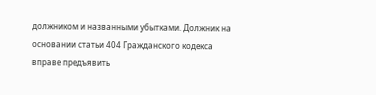должником и названными убытками. Должник на основании статьи 404 Гражданского кодекса вправе предъявить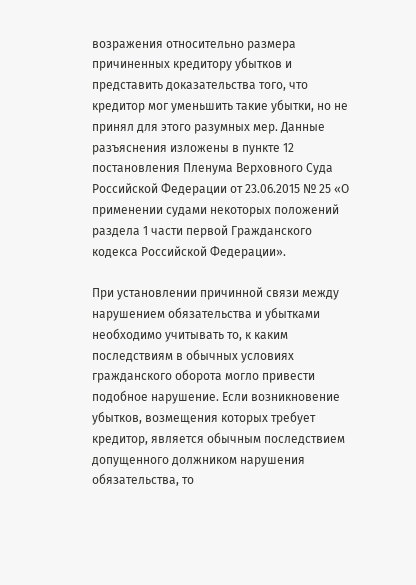возражения относительно размера причиненных кредитору убытков и представить доказательства того, что кредитор мог уменьшить такие убытки, но не принял для этого разумных мер. Данные разъяснения изложены в пункте 12 постановления Пленума Верховного Суда Российской Федерации от 23.06.2015 № 25 «О применении судами некоторых положений раздела 1 части первой Гражданского кодекса Российской Федерации».

При установлении причинной связи между нарушением обязательства и убытками необходимо учитывать то, к каким последствиям в обычных условиях гражданского оборота могло привести подобное нарушение. Если возникновение убытков, возмещения которых требует кредитор, является обычным последствием допущенного должником нарушения обязательства, то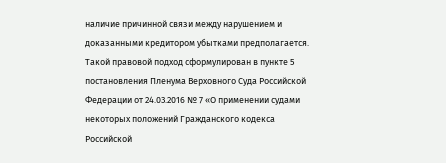наличие причинной связи между нарушением и доказанными кредитором убытками предполагается. Такой правовой подход сформулирован в пункте 5 постановления Пленума Верховного Суда Российской Федерации от 24.03.2016 № 7 «О применении судами некоторых положений Гражданского кодекса Российской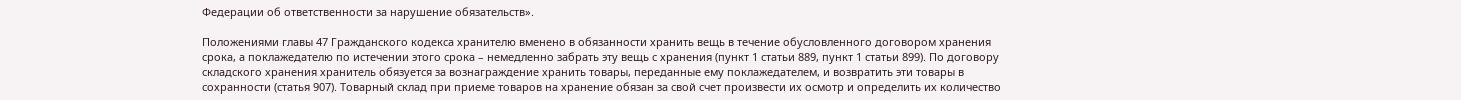Федерации об ответственности за нарушение обязательств».

Положениями главы 47 Гражданского кодекса хранителю вменено в обязанности хранить вещь в течение обусловленного договором хранения срока, а поклажедателю по истечении этого срока – немедленно забрать эту вещь с хранения (пункт 1 статьи 889, пункт 1 статьи 899). По договору складского хранения хранитель обязуется за вознаграждение хранить товары, переданные ему поклажедателем, и возвратить эти товары в сохранности (статья 907). Товарный склад при приеме товаров на хранение обязан за свой счет произвести их осмотр и определить их количество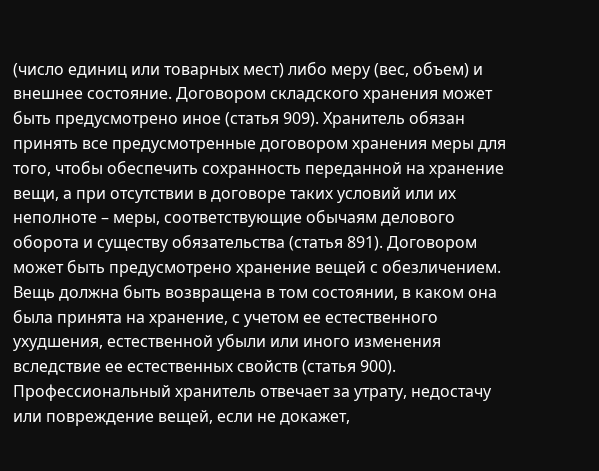(число единиц или товарных мест) либо меру (вес, объем) и внешнее состояние. Договором складского хранения может быть предусмотрено иное (статья 909). Хранитель обязан принять все предусмотренные договором хранения меры для того, чтобы обеспечить сохранность переданной на хранение вещи, а при отсутствии в договоре таких условий или их неполноте – меры, соответствующие обычаям делового оборота и существу обязательства (статья 891). Договором может быть предусмотрено хранение вещей с обезличением. Вещь должна быть возвращена в том состоянии, в каком она была принята на хранение, с учетом ее естественного ухудшения, естественной убыли или иного изменения вследствие ее естественных свойств (статья 900). Профессиональный хранитель отвечает за утрату, недостачу или повреждение вещей, если не докажет,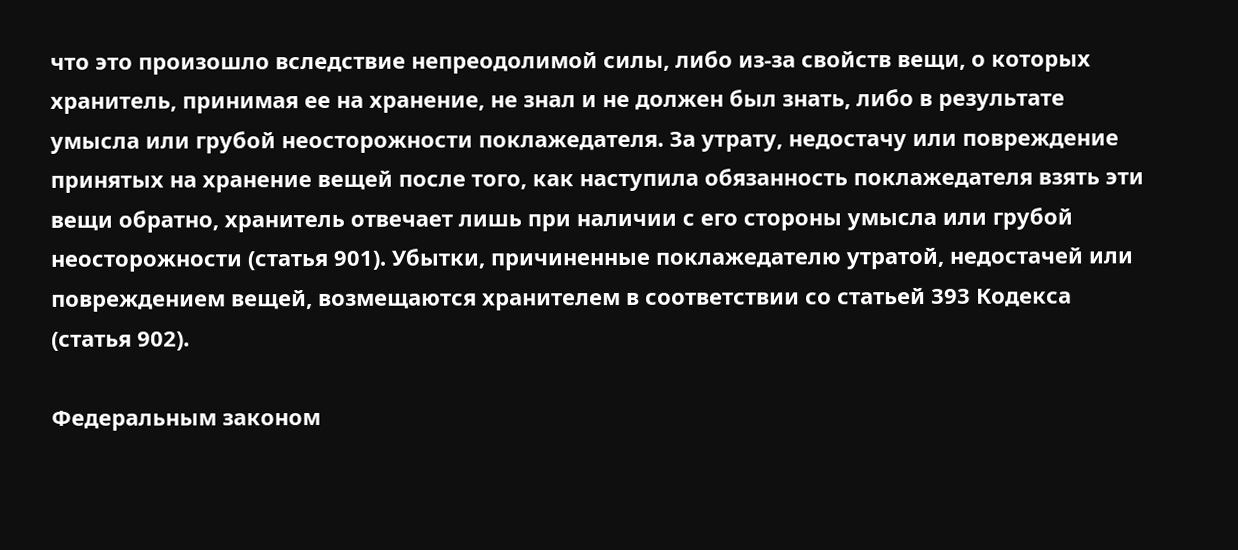что это произошло вследствие непреодолимой силы, либо из-за свойств вещи, о которых хранитель, принимая ее на хранение, не знал и не должен был знать, либо в результате умысла или грубой неосторожности поклажедателя. За утрату, недостачу или повреждение принятых на хранение вещей после того, как наступила обязанность поклажедателя взять эти вещи обратно, хранитель отвечает лишь при наличии с его стороны умысла или грубой неосторожности (статья 901). Убытки, причиненные поклажедателю утратой, недостачей или повреждением вещей, возмещаются хранителем в соответствии со статьей 393 Кодекса (статья 902).

Федеральным законом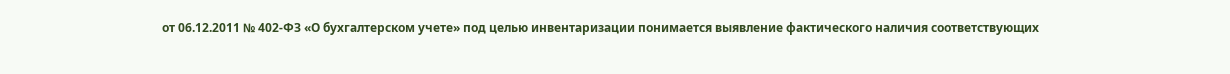от 06.12.2011 № 402-ФЗ «О бухгалтерском учете» под целью инвентаризации понимается выявление фактического наличия соответствующих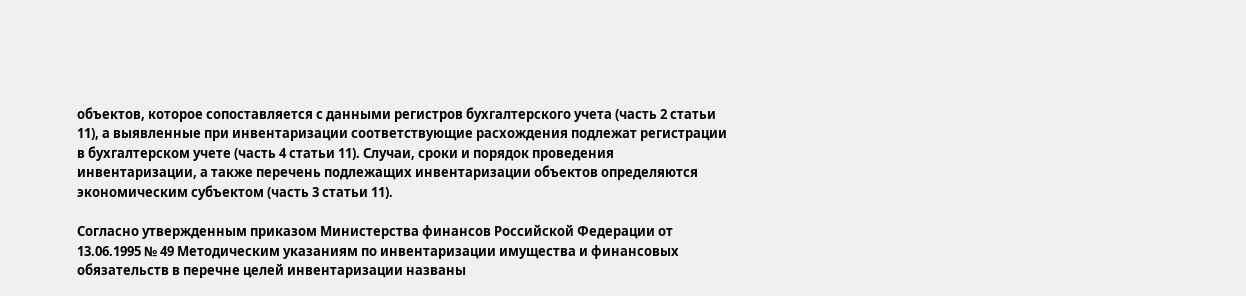объектов, которое сопоставляется с данными регистров бухгалтерского учета (часть 2 статьи 11), а выявленные при инвентаризации соответствующие расхождения подлежат регистрации в бухгалтерском учете (часть 4 статьи 11). Случаи, сроки и порядок проведения инвентаризации, а также перечень подлежащих инвентаризации объектов определяются экономическим субъектом (часть 3 статьи 11).

Согласно утвержденным приказом Министерства финансов Российской Федерации от 13.06.1995 № 49 Методическим указаниям по инвентаризации имущества и финансовых обязательств в перечне целей инвентаризации названы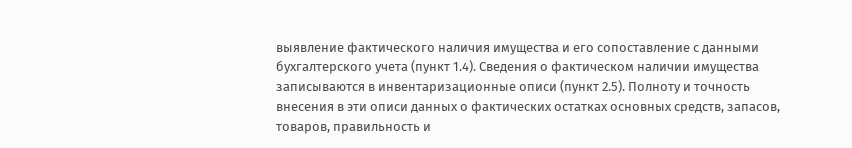выявление фактического наличия имущества и его сопоставление с данными бухгалтерского учета (пункт 1.4). Сведения о фактическом наличии имущества записываются в инвентаризационные описи (пункт 2.5). Полноту и точность внесения в эти описи данных о фактических остатках основных средств, запасов, товаров, правильность и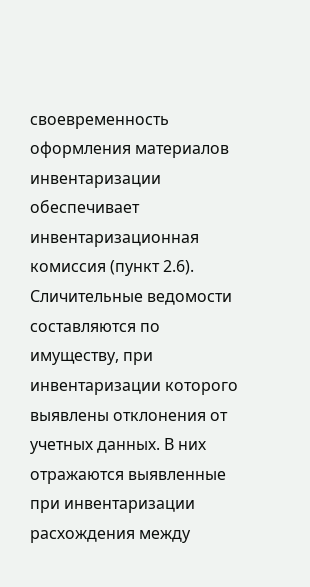своевременность оформления материалов инвентаризации обеспечивает инвентаризационная комиссия (пункт 2.6). Сличительные ведомости составляются по имуществу, при инвентаризации которого выявлены отклонения от учетных данных. В них отражаются выявленные при инвентаризации расхождения между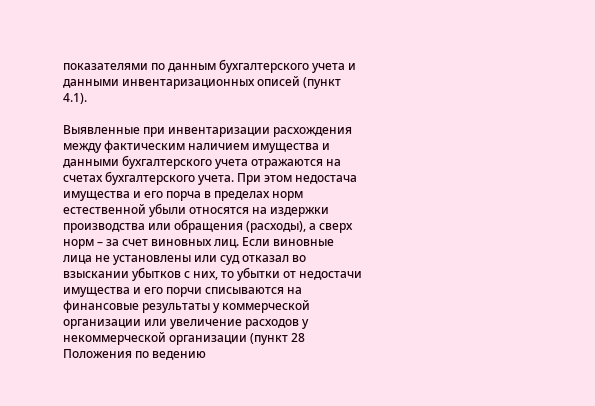показателями по данным бухгалтерского учета и данными инвентаризационных описей (пункт 4.1).

Выявленные при инвентаризации расхождения между фактическим наличием имущества и данными бухгалтерского учета отражаются на счетах бухгалтерского учета. При этом недостача имущества и его порча в пределах норм естественной убыли относятся на издержки производства или обращения (расходы), а сверх норм – за счет виновных лиц. Если виновные лица не установлены или суд отказал во взыскании убытков с них, то убытки от недостачи имущества и его порчи списываются на финансовые результаты у коммерческой организации или увеличение расходов у некоммерческой организации (пункт 28 Положения по ведению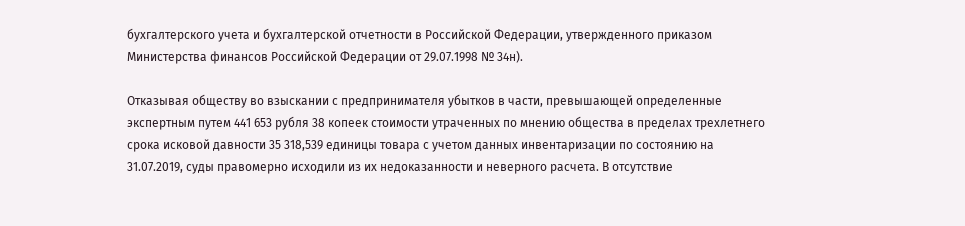бухгалтерского учета и бухгалтерской отчетности в Российской Федерации, утвержденного приказом Министерства финансов Российской Федерации от 29.07.1998 № 34н).

Отказывая обществу во взыскании с предпринимателя убытков в части, превышающей определенные экспертным путем 441 653 рубля 38 копеек стоимости утраченных по мнению общества в пределах трехлетнего срока исковой давности 35 318,539 единицы товара с учетом данных инвентаризации по состоянию на 31.07.2019, суды правомерно исходили из их недоказанности и неверного расчета. В отсутствие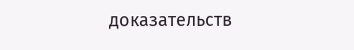доказательств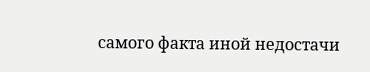самого факта иной недостачи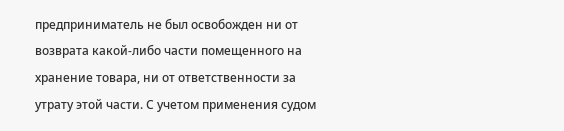предприниматель не был освобожден ни от возврата какой-либо части помещенного на хранение товара, ни от ответственности за утрату этой части. С учетом применения судом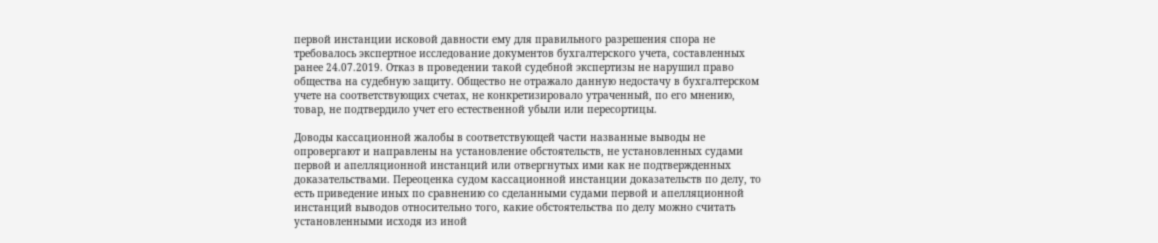первой инстанции исковой давности ему для правильного разрешения спора не требовалось экспертное исследование документов бухгалтерского учета, составленных ранее 24.07.2019. Отказ в проведении такой судебной экспертизы не нарушил право общества на судебную защиту. Общество не отражало данную недостачу в бухгалтерском учете на соответствующих счетах, не конкретизировало утраченный, по его мнению, товар, не подтвердило учет его естественной убыли или пересортицы.

Доводы кассационной жалобы в соответствующей части названные выводы не опровергают и направлены на установление обстоятельств, не установленных судами первой и апелляционной инстанций или отвергнутых ими как не подтвержденных доказательствами. Переоценка судом кассационной инстанции доказательств по делу, то есть приведение иных по сравнению со сделанными судами первой и апелляционной инстанций выводов относительно того, какие обстоятельства по делу можно считать установленными исходя из иной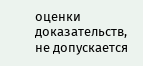оценки доказательств, не допускается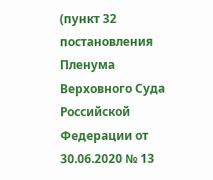(пункт 32 постановления Пленума Верховного Суда Российской Федерации от 30.06.2020 № 13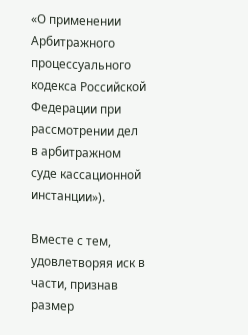«О применении Арбитражного процессуального кодекса Российской Федерации при рассмотрении дел в арбитражном суде кассационной инстанции»).

Вместе с тем, удовлетворяя иск в части, признав размер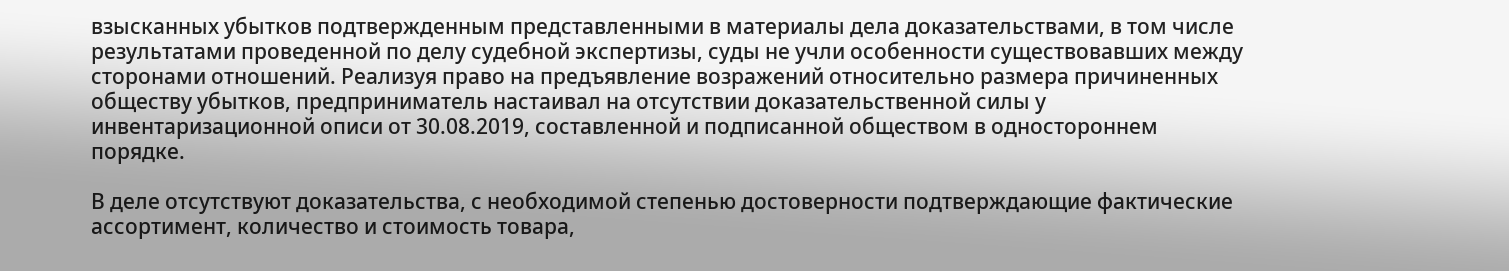взысканных убытков подтвержденным представленными в материалы дела доказательствами, в том числе результатами проведенной по делу судебной экспертизы, суды не учли особенности существовавших между сторонами отношений. Реализуя право на предъявление возражений относительно размера причиненных обществу убытков, предприниматель настаивал на отсутствии доказательственной силы у инвентаризационной описи от 30.08.2019, составленной и подписанной обществом в одностороннем порядке.

В деле отсутствуют доказательства, с необходимой степенью достоверности подтверждающие фактические ассортимент, количество и стоимость товара,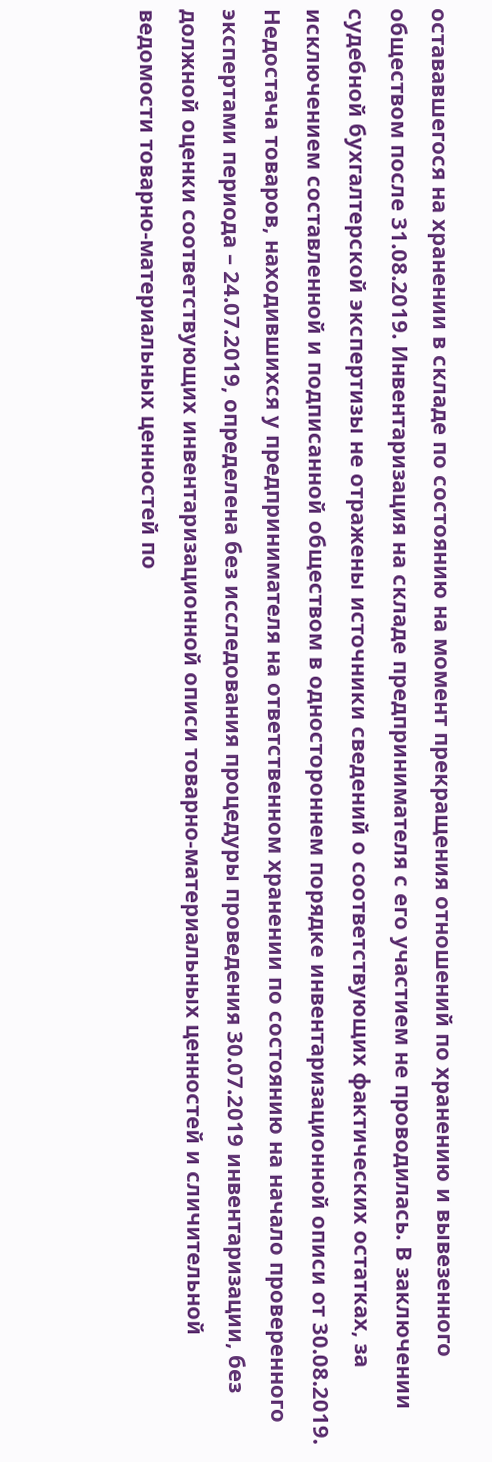остававшегося на хранении в складе по состоянию на момент прекращения отношений по хранению и вывезенного обществом после 31.08.2019. Инвентаризация на складе предпринимателя с его участием не проводилась. В заключении судебной бухгалтерской экспертизы не отражены источники сведений о соответствующих фактических остатках, за исключением составленной и подписанной обществом в одностороннем порядке инвентаризационной описи от 30.08.2019. Недостача товаров, находившихся у предпринимателя на ответственном хранении по состоянию на начало проверенного экспертами периода – 24.07.2019, определена без исследования процедуры проведения 30.07.2019 инвентаризации, без должной оценки соответствующих инвентаризационной описи товарно-материальных ценностей и сличительной ведомости товарно-материальных ценностей по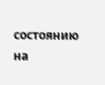состоянию на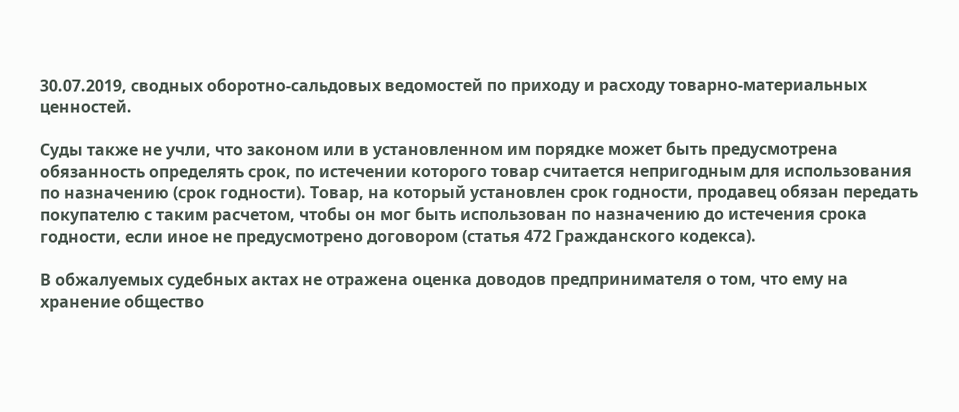30.07.2019, сводных оборотно-сальдовых ведомостей по приходу и расходу товарно-материальных ценностей.

Суды также не учли, что законом или в установленном им порядке может быть предусмотрена обязанность определять срок, по истечении которого товар считается непригодным для использования по назначению (срок годности). Товар, на который установлен срок годности, продавец обязан передать покупателю с таким расчетом, чтобы он мог быть использован по назначению до истечения срока годности, если иное не предусмотрено договором (статья 472 Гражданского кодекса).

В обжалуемых судебных актах не отражена оценка доводов предпринимателя о том, что ему на хранение общество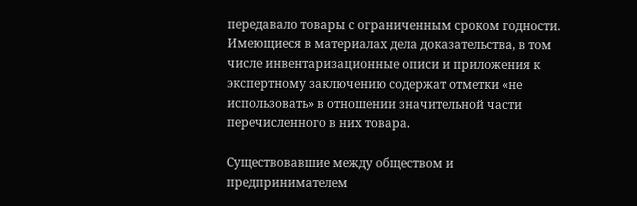передавало товары с ограниченным сроком годности. Имеющиеся в материалах дела доказательства, в том числе инвентаризационные описи и приложения к экспертному заключению содержат отметки «не использовать» в отношении значительной части перечисленного в них товара.

Существовавшие между обществом и предпринимателем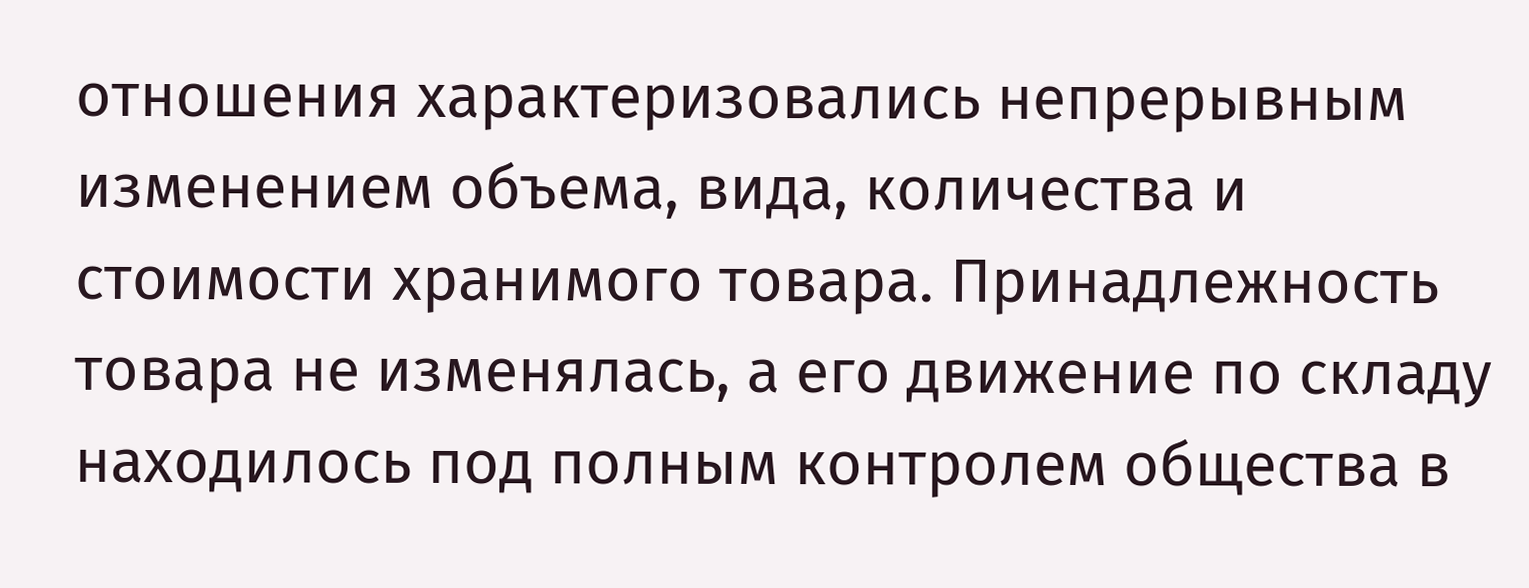отношения характеризовались непрерывным изменением объема, вида, количества и стоимости хранимого товара. Принадлежность товара не изменялась, а его движение по складу находилось под полным контролем общества в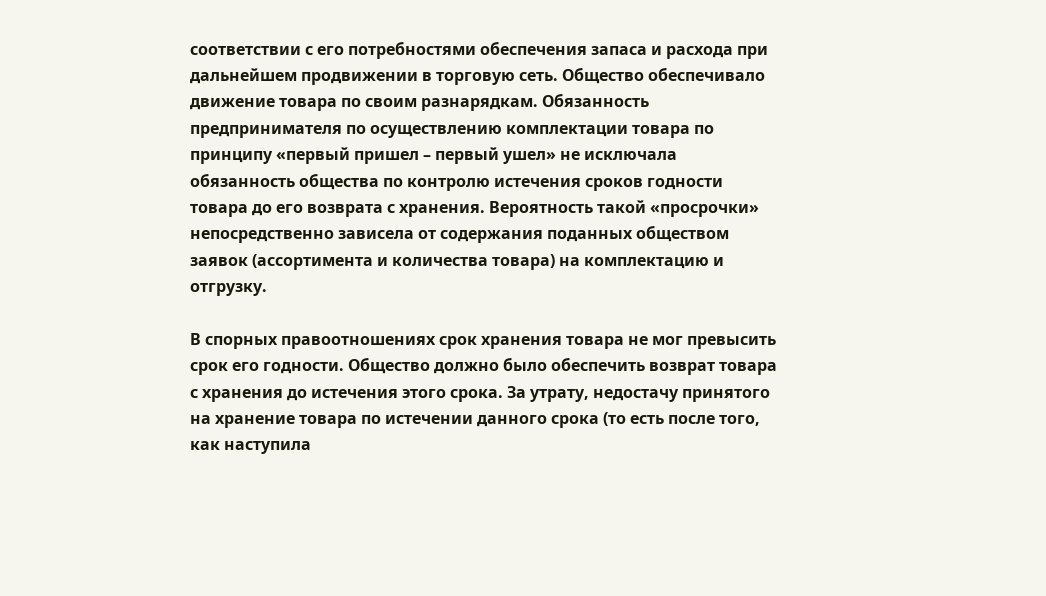соответствии с его потребностями обеспечения запаса и расхода при дальнейшем продвижении в торговую сеть. Общество обеспечивало движение товара по своим разнарядкам. Обязанность предпринимателя по осуществлению комплектации товара по принципу «первый пришел – первый ушел» не исключала обязанность общества по контролю истечения сроков годности товара до его возврата с хранения. Вероятность такой «просрочки» непосредственно зависела от содержания поданных обществом заявок (ассортимента и количества товара) на комплектацию и отгрузку.

В спорных правоотношениях срок хранения товара не мог превысить срок его годности. Общество должно было обеспечить возврат товара с хранения до истечения этого срока. За утрату, недостачу принятого на хранение товара по истечении данного срока (то есть после того, как наступила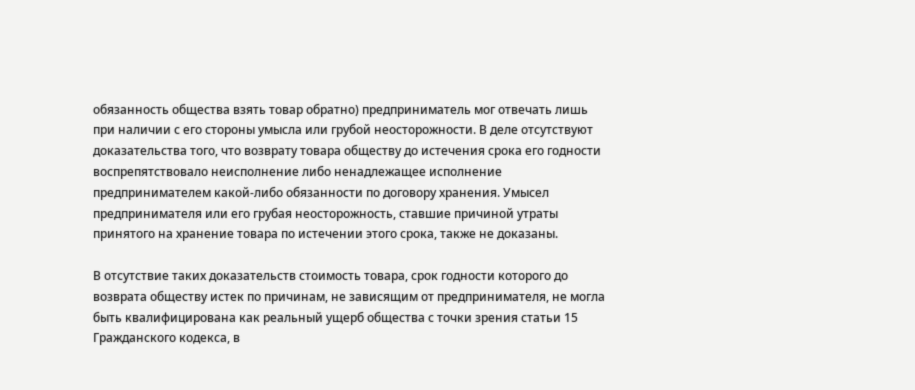обязанность общества взять товар обратно) предприниматель мог отвечать лишь при наличии с его стороны умысла или грубой неосторожности. В деле отсутствуют доказательства того, что возврату товара обществу до истечения срока его годности воспрепятствовало неисполнение либо ненадлежащее исполнение предпринимателем какой-либо обязанности по договору хранения. Умысел предпринимателя или его грубая неосторожность, ставшие причиной утраты принятого на хранение товара по истечении этого срока, также не доказаны.

В отсутствие таких доказательств стоимость товара, срок годности которого до возврата обществу истек по причинам, не зависящим от предпринимателя, не могла быть квалифицирована как реальный ущерб общества с точки зрения статьи 15 Гражданского кодекса, в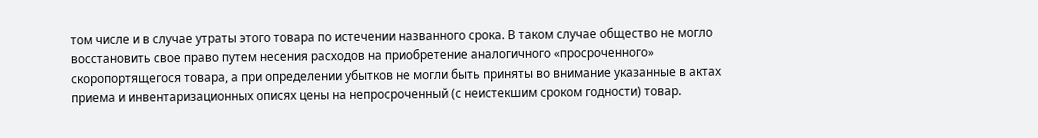том числе и в случае утраты этого товара по истечении названного срока. В таком случае общество не могло восстановить свое право путем несения расходов на приобретение аналогичного «просроченного» скоропортящегося товара, а при определении убытков не могли быть приняты во внимание указанные в актах приема и инвентаризационных описях цены на непросроченный (с неистекшим сроком годности) товар.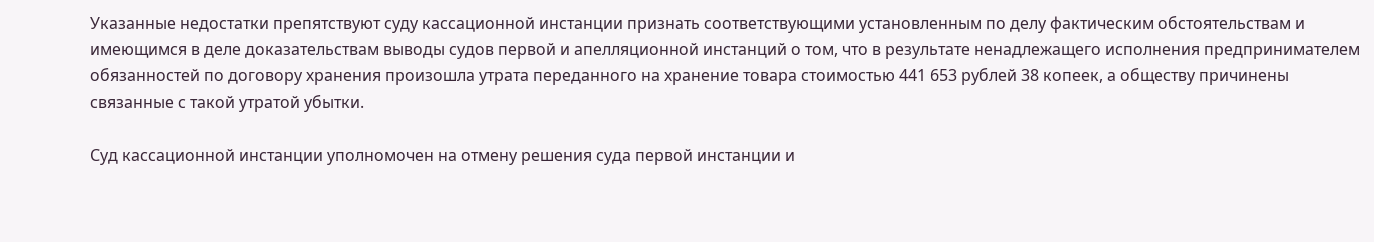Указанные недостатки препятствуют суду кассационной инстанции признать соответствующими установленным по делу фактическим обстоятельствам и имеющимся в деле доказательствам выводы судов первой и апелляционной инстанций о том, что в результате ненадлежащего исполнения предпринимателем обязанностей по договору хранения произошла утрата переданного на хранение товара стоимостью 441 653 рублей 38 копеек, а обществу причинены связанные с такой утратой убытки.

Суд кассационной инстанции уполномочен на отмену решения суда первой инстанции и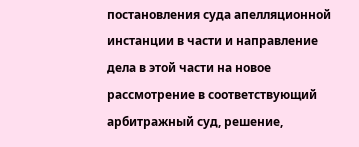постановления суда апелляционной инстанции в части и направление дела в этой части на новое рассмотрение в соответствующий арбитражный суд, решение,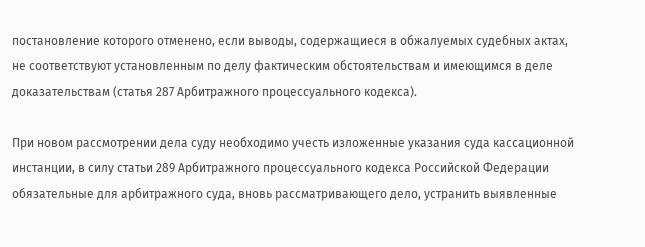постановление которого отменено, если выводы, содержащиеся в обжалуемых судебных актах, не соответствуют установленным по делу фактическим обстоятельствам и имеющимся в деле доказательствам (статья 287 Арбитражного процессуального кодекса).

При новом рассмотрении дела суду необходимо учесть изложенные указания суда кассационной инстанции, в силу статьи 289 Арбитражного процессуального кодекса Российской Федерации обязательные для арбитражного суда, вновь рассматривающего дело, устранить выявленные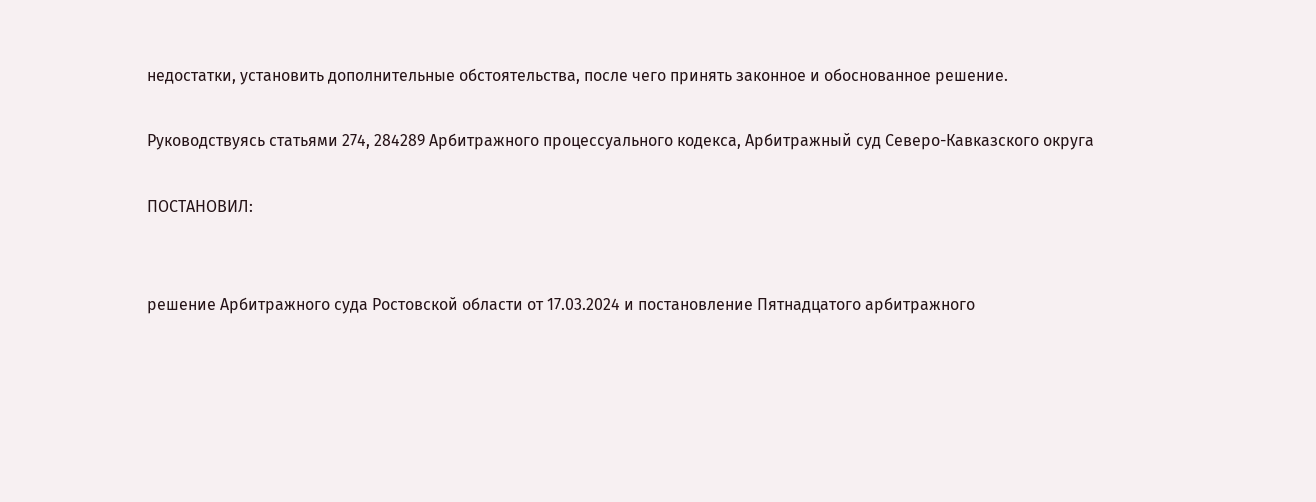недостатки, установить дополнительные обстоятельства, после чего принять законное и обоснованное решение.

Руководствуясь статьями 274, 284289 Арбитражного процессуального кодекса, Арбитражный суд Северо-Кавказского округа

ПОСТАНОВИЛ:


решение Арбитражного суда Ростовской области от 17.03.2024 и постановление Пятнадцатого арбитражного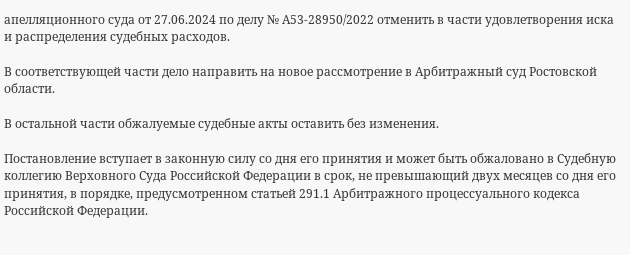апелляционного суда от 27.06.2024 по делу № А53-28950/2022 отменить в части удовлетворения иска и распределения судебных расходов.

В соответствующей части дело направить на новое рассмотрение в Арбитражный суд Ростовской области.

В остальной части обжалуемые судебные акты оставить без изменения.

Постановление вступает в законную силу со дня его принятия и может быть обжаловано в Судебную коллегию Верховного Суда Российской Федерации в срок, не превышающий двух месяцев со дня его принятия, в порядке, предусмотренном статьей 291.1 Арбитражного процессуального кодекса Российской Федерации.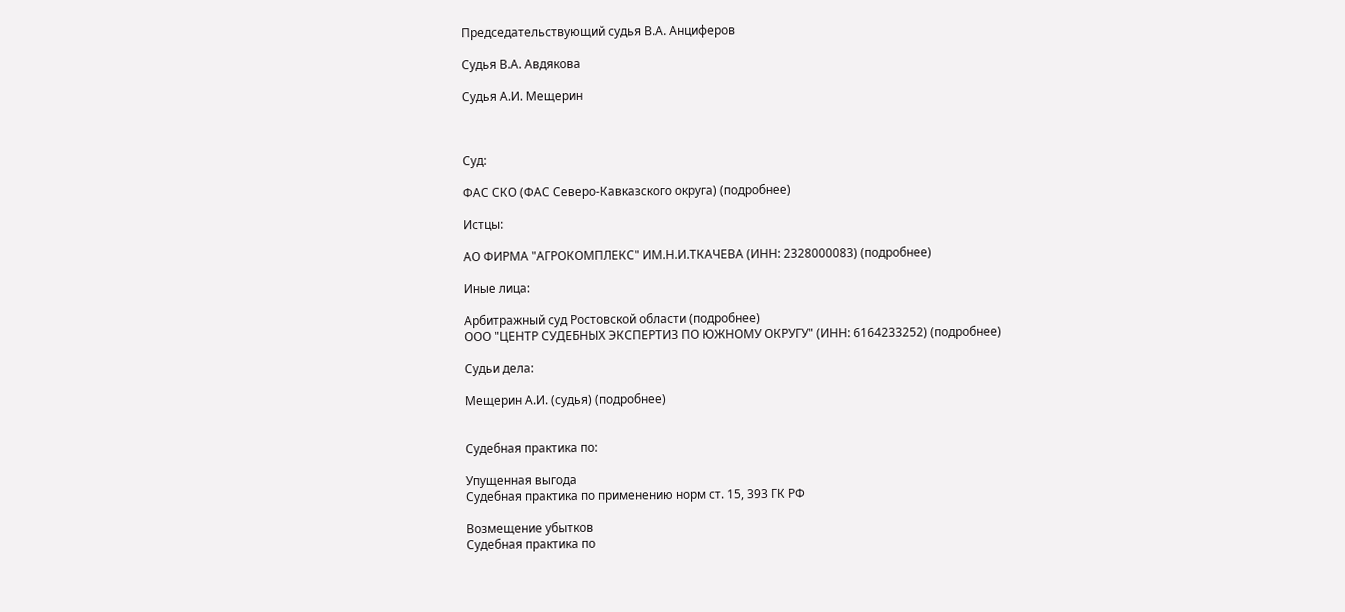Председательствующий судья В.А. Анциферов

Судья В.А. Авдякова

Судья А.И. Мещерин



Суд:

ФАС СКО (ФАС Северо-Кавказского округа) (подробнее)

Истцы:

АО ФИРМА "АГРОКОМПЛЕКС" ИМ.Н.И.ТКАЧЕВА (ИНН: 2328000083) (подробнее)

Иные лица:

Арбитражный суд Ростовской области (подробнее)
ООО "ЦЕНТР СУДЕБНЫХ ЭКСПЕРТИЗ ПО ЮЖНОМУ ОКРУГУ" (ИНН: 6164233252) (подробнее)

Судьи дела:

Мещерин А.И. (судья) (подробнее)


Судебная практика по:

Упущенная выгода
Судебная практика по применению норм ст. 15, 393 ГК РФ

Возмещение убытков
Судебная практика по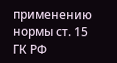применению нормы ст. 15 ГК РФ